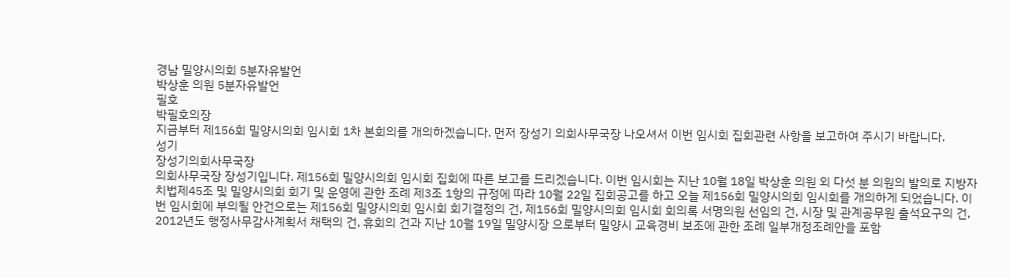경남 밀양시의회 5분자유발언
박상훈 의원 5분자유발언
필호
박필호의장
지금부터 제156회 밀양시의회 임시회 1차 본회의를 개의하겠습니다. 먼저 장성기 의회사무국장 나오셔서 이번 임시회 집회관련 사항을 보고하여 주시기 바랍니다.
성기
장성기의회사무국장
의회사무국장 장성기입니다. 제156회 밀양시의회 임시회 집회에 따른 보고를 드리겠습니다. 이번 임시회는 지난 10월 18일 박상훈 의원 외 다섯 분 의원의 발의로 지방자치법제45조 및 밀양시의회 회기 및 운영에 관한 조례 제3조 1항의 규정에 따라 10월 22일 집회공고를 하고 오늘 제156회 밀양시의회 임시회를 개의하게 되었습니다. 이번 임시회에 부의될 안건으로는 제156회 밀양시의회 임시회 회기결정의 건, 제156회 밀양시의회 임시회 회의록 서명의원 선임의 건, 시장 및 관계공무원 출석요구의 건, 2012년도 행정사무감사계획서 채택의 건, 휴회의 건과 지난 10월 19일 밀양시장 으로부터 밀양시 교육경비 보조에 관한 조례 일부개정조례안을 포함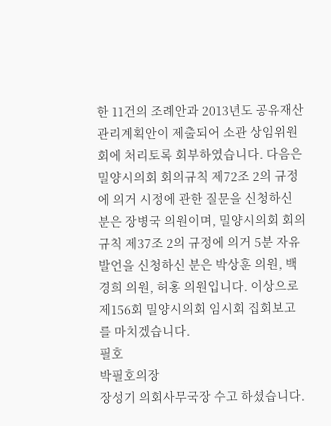한 11건의 조례안과 2013년도 공유재산관리계획안이 제출되어 소관 상임위원회에 처리토록 회부하였습니다. 다음은 밀양시의회 회의규칙 제72조 2의 규정에 의거 시정에 관한 질문을 신청하신 분은 장병국 의원이며, 밀양시의회 회의규칙 제37조 2의 규정에 의거 5분 자유발언을 신청하신 분은 박상훈 의원, 백경희 의원, 허홍 의원입니다. 이상으로 제156회 밀양시의회 임시회 집회보고를 마치겠습니다.
필호
박필호의장
장성기 의회사무국장 수고 하셨습니다.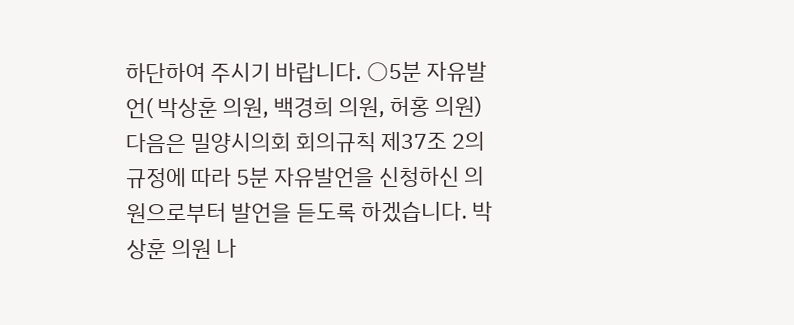하단하여 주시기 바랍니다. ○5분 자유발언( 박상훈 의원, 백경희 의원, 허홍 의원)
다음은 밀양시의회 회의규칙 제37조 2의 규정에 따라 5분 자유발언을 신청하신 의원으로부터 발언을 듣도록 하겠습니다. 박상훈 의원 나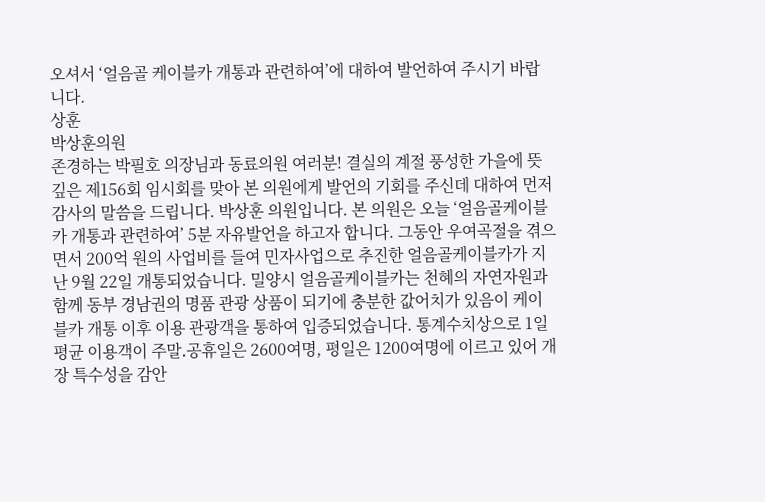오셔서 ‘얼음골 케이블카 개통과 관련하여’에 대하여 발언하여 주시기 바랍니다.
상훈
박상훈의원
존경하는 박필호 의장님과 동료의원 여러분! 결실의 계절 풍성한 가을에 뜻 깊은 제156회 임시회를 맞아 본 의원에게 발언의 기회를 주신데 대하여 먼저 감사의 말씀을 드립니다. 박상훈 의원입니다. 본 의원은 오늘 ‘얼음골케이블카 개통과 관련하여’ 5분 자유발언을 하고자 합니다. 그동안 우여곡절을 겪으면서 200억 원의 사업비를 들여 민자사업으로 추진한 얼음골케이블카가 지난 9월 22일 개통되었습니다. 밀양시 얼음골케이블카는 천혜의 자연자원과 함께 동부 경남권의 명품 관광 상품이 되기에 충분한 값어치가 있음이 케이블카 개통 이후 이용 관광객을 통하여 입증되었습니다. 통계수치상으로 1일 평균 이용객이 주말․공휴일은 2600여명, 평일은 1200여명에 이르고 있어 개장 특수성을 감안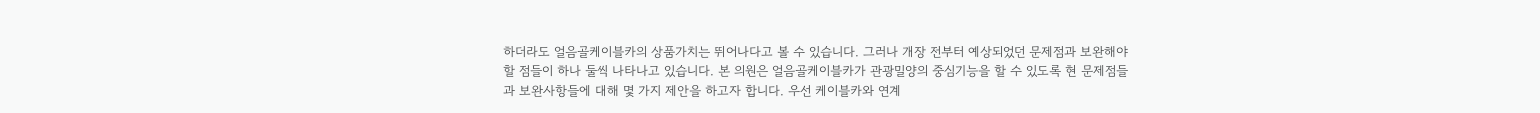하더라도 얼음골케이블카의 상품가치는 뛰어나다고 볼 수 있습니다. 그러나 개장 전부터 예상되었던 문제점과 보완해야할 점들이 하나 둘씩 나타나고 있습니다. 본 의원은 얼음골케이블카가 관광밀양의 중심기능을 할 수 있도록 현 문제점들과 보완사항들에 대해 몇 가지 제안을 하고자 합니다. 우선 케이블카와 연계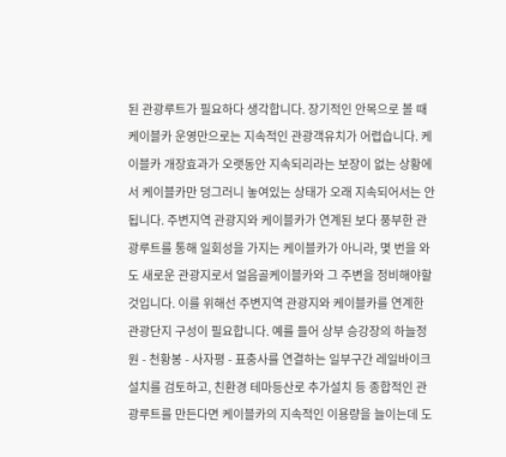된 관광루트가 필요하다 생각합니다. 장기적인 안목으로 볼 때 케이블카 운영만으로는 지속적인 관광객유치가 어렵습니다. 케이블카 개장효과가 오랫동안 지속되리라는 보장이 없는 상황에서 케이블카만 덩그러니 놓여있는 상태가 오래 지속되어서는 안됩니다. 주변지역 관광지와 케이블카가 연계된 보다 풍부한 관광루트를 통해 일회성을 가지는 케이블카가 아니라, 몇 번을 와도 새로운 관광지로서 얼음골케이블카와 그 주변을 정비해야할 것입니다. 이를 위해선 주변지역 관광지와 케이블카를 연계한 관광단지 구성이 필요합니다. 예를 들어 상부 승강장의 하늘정원 - 천황봉 - 사자평 - 표충사를 연결하는 일부구간 레일바이크 설치를 검토하고, 친환경 테마등산로 추가설치 등 종합적인 관광루트를 만든다면 케이블카의 지속적인 이용량을 늘이는데 도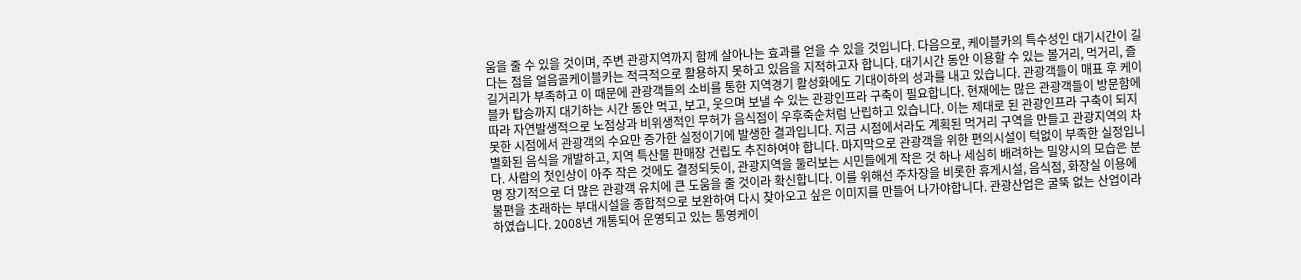움을 줄 수 있을 것이며, 주변 관광지역까지 함께 살아나는 효과를 얻을 수 있을 것입니다. 다음으로, 케이블카의 특수성인 대기시간이 길다는 점을 얼음골케이블카는 적극적으로 활용하지 못하고 있음을 지적하고자 합니다. 대기시간 동안 이용할 수 있는 볼거리, 먹거리, 즐길거리가 부족하고 이 때문에 관광객들의 소비를 통한 지역경기 활성화에도 기대이하의 성과를 내고 있습니다. 관광객들이 매표 후 케이블카 탑승까지 대기하는 시간 동안 먹고, 보고, 웃으며 보낼 수 있는 관광인프라 구축이 필요합니다. 현재에는 많은 관광객들이 방문함에 따라 자연발생적으로 노점상과 비위생적인 무허가 음식점이 우후죽순처럼 난립하고 있습니다. 이는 제대로 된 관광인프라 구축이 되지 못한 시점에서 관광객의 수요만 증가한 실정이기에 발생한 결과입니다. 지금 시점에서라도 계획된 먹거리 구역을 만들고 관광지역의 차별화된 음식을 개발하고, 지역 특산물 판매장 건립도 추진하여야 합니다. 마지막으로 관광객을 위한 편의시설이 턱없이 부족한 실정입니다. 사람의 첫인상이 아주 작은 것에도 결정되듯이, 관광지역을 둘러보는 시민들에게 작은 것 하나 세심히 배려하는 밀양시의 모습은 분명 장기적으로 더 많은 관광객 유치에 큰 도움을 줄 것이라 확신합니다. 이를 위해선 주차장을 비롯한 휴게시설, 음식점, 화장실 이용에 불편을 초래하는 부대시설을 종합적으로 보완하여 다시 찾아오고 싶은 이미지를 만들어 나가야합니다. 관광산업은 굴뚝 없는 산업이라 하였습니다. 2008년 개통되어 운영되고 있는 통영케이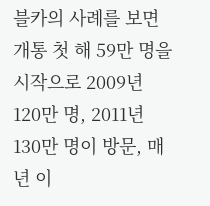블카의 사례를 보면 개통 첫 해 59만 명을 시작으로 2009년 120만 명, 2011년 130만 명이 방문, 매년 이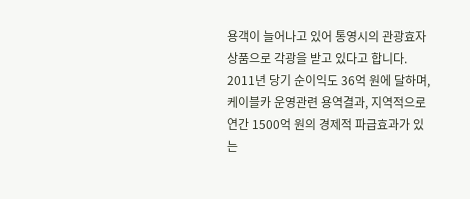용객이 늘어나고 있어 통영시의 관광효자상품으로 각광을 받고 있다고 합니다. 2011년 당기 순이익도 36억 원에 달하며, 케이블카 운영관련 용역결과, 지역적으로 연간 1500억 원의 경제적 파급효과가 있는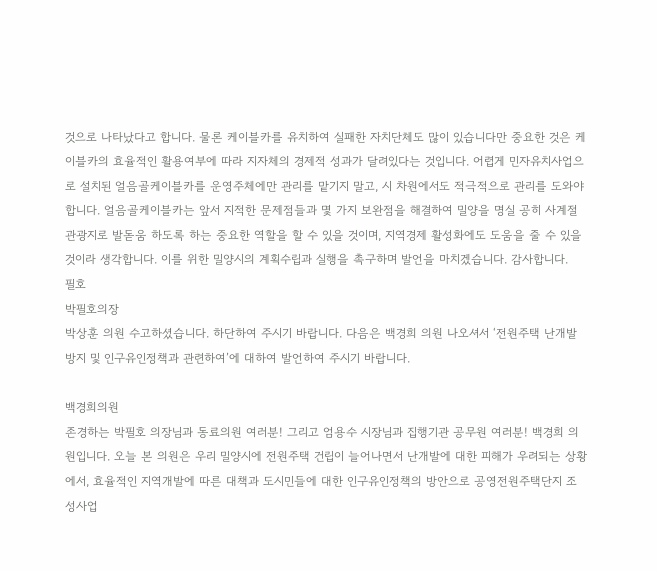것으로 나타났다고 합니다. 물론 케이블카를 유치하여 실패한 자치단체도 많이 있습니다만 중요한 것은 케이블카의 효율적인 활용여부에 따라 지자체의 경제적 성과가 달려있다는 것입니다. 어렵게 민자유치사업으로 설치된 얼음골케이블카를 운영주체에만 관리를 맡기지 말고, 시 차원에서도 적극적으로 관리를 도와야 합니다. 얼음골케이블카는 앞서 지적한 문제점들과 몇 가지 보완점을 해결하여 밀양을 명실 공히 사계절 관광지로 발돋움 하도록 하는 중요한 역할을 할 수 있을 것이며, 지역경제 활성화에도 도움을 줄 수 있을 것이라 생각합니다. 이를 위한 밀양시의 계획수립과 실행을 촉구하며 발언을 마치겠습니다. 감사합니다.
필호
박필호의장
박상훈 의원 수고하셨습니다. 하단하여 주시기 바랍니다. 다음은 백경희 의원 나오셔서 ‘전원주택 난개발 방지 및 인구유인정책과 관련하여’에 대하여 발언하여 주시기 바랍니다.

백경희의원
존경하는 박필호 의장님과 동료의원 여러분! 그리고 엄용수 시장님과 집행기관 공무원 여러분! 백경희 의원입니다. 오늘 본 의원은 우리 밀양시에 전원주택 건립이 늘어나면서 난개발에 대한 피해가 우려되는 상황에서, 효율적인 지역개발에 따른 대책과 도시민들에 대한 인구유인정책의 방안으로 공영전원주택단지 조성사업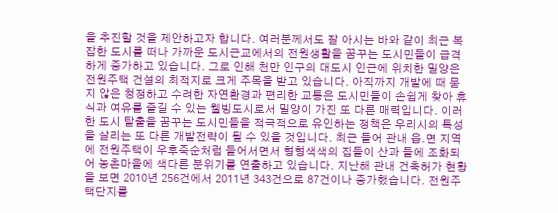을 추진할 것을 제안하고자 합니다. 여러분께서도 잘 아시는 바와 같이 최근 복잡한 도시를 떠나 가까운 도시근교에서의 전원생활을 꿈꾸는 도시민들이 급격하게 증가하고 있습니다. 그로 인해 천만 인구의 대도시 인근에 위치한 밀양은 전원주택 건설의 최적지로 크게 주목을 받고 있습니다. 아직까지 개발에 때 묻지 않은 청정하고 수려한 자연환경과 편리한 교통은 도시민들이 손쉽게 찾아 휴식과 여유를 즐길 수 있는 웰빙도시로서 밀양이 가진 또 다른 매력입니다. 이러한 도시 탈출을 꿈꾸는 도시민들을 적극적으로 유인하는 정책은 우리시의 특성을 살리는 또 다른 개발전략이 될 수 있을 것입니다. 최근 들어 관내 읍․면 지역에 전원주택이 우후죽순처럼 들어서면서 형형색색의 집들이 산과 들에 조화되어 농촌마을에 색다른 분위기를 연출하고 있습니다. 지난해 관내 건축허가 현황을 보면 2010년 256건에서 2011년 343건으로 87건이나 증가했습니다. 전원주택단지를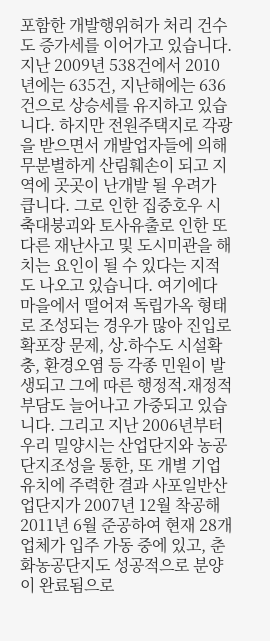포함한 개발행위허가 처리 건수도 증가세를 이어가고 있습니다. 지난 2009년 538건에서 2010년에는 635건, 지난해에는 636건으로 상승세를 유지하고 있습니다. 하지만 전원주택지로 각광을 받으면서 개발업자들에 의해 무분별하게 산림훼손이 되고 지역에 곳곳이 난개발 될 우려가 큽니다. 그로 인한 집중호우 시 축대붕괴와 토사유출로 인한 또 다른 재난사고 및 도시미관을 해치는 요인이 될 수 있다는 지적도 나오고 있습니다. 여기에다 마을에서 떨어져 독립가옥 형태로 조성되는 경우가 많아 진입로 확포장 문제, 상․하수도 시설확충, 환경오염 등 각종 민원이 발생되고 그에 따른 행정적․재정적 부담도 늘어나고 가중되고 있습니다. 그리고 지난 2006년부터 우리 밀양시는 산업단지와 농공단지조성을 통한, 또 개별 기업유치에 주력한 결과 사포일반산업단지가 2007년 12월 착공해 2011년 6월 준공하여 현재 28개 업체가 입주 가동 중에 있고, 춘화농공단지도 성공적으로 분양이 완료됨으로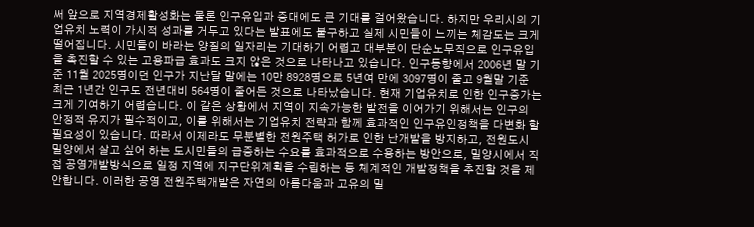써 앞으로 지역경제활성화는 물론 인구유입과 증대에도 큰 기대를 걸어왔습니다. 하지만 우리시의 기업유치 노력이 가시적 성과를 거두고 있다는 발표에도 불구하고 실제 시민들이 느끼는 체감도는 크게 떨어집니다. 시민들이 바라는 양질의 일자리는 기대하기 어렵고 대부분이 단순노무직으로 인구유입을 촉진할 수 있는 고용파급 효과도 크지 않은 것으로 나타나고 있습니다. 인구동향에서 2006년 말 기준 11월 2025명이던 인구가 지난달 말에는 10만 8928명으로 5년여 만에 3097명이 줄고 9월말 기준 최근 1년간 인구도 전년대비 564명이 줄어든 것으로 나타났습니다. 현재 기업유치로 인한 인구증가는 크게 기여하기 어렵습니다. 이 같은 상황에서 지역이 지속가능한 발전을 이어가기 위해서는 인구의 안정적 유지가 필수적이고, 이를 위해서는 기업유치 전략과 함께 효과적인 인구유인정책을 다변화 할 필요성이 있습니다. 따라서 이제라도 무분별한 전원주택 허가로 인한 난개발을 방지하고, 전원도시 밀양에서 살고 싶어 하는 도시민들의 급증하는 수요를 효과적으로 수용하는 방안으로, 밀양시에서 직접 공영개발방식으로 일정 지역에 지구단위계획을 수립하는 등 체계적인 개발정책을 추진할 것을 제안합니다. 이러한 공영 전원주택개발은 자연의 아름다움과 고유의 밀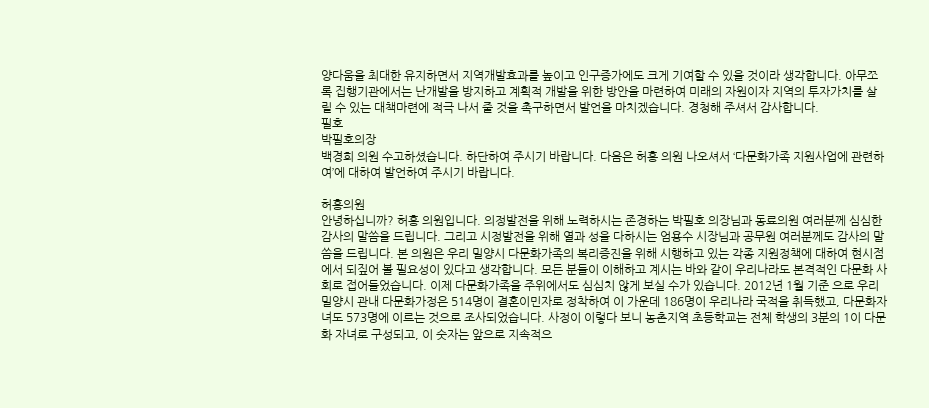양다움을 최대한 유지하면서 지역개발효과를 높이고 인구증가에도 크게 기여할 수 있을 것이라 생각합니다. 아무쪼록 집행기관에서는 난개발을 방지하고 계획적 개발을 위한 방안을 마련하여 미래의 자원이자 지역의 투자가치를 살릴 수 있는 대책마련에 적극 나서 줄 것을 촉구하면서 발언을 마치겠습니다. 경청해 주셔서 감사합니다.
필호
박필호의장
백경희 의원 수고하셨습니다. 하단하여 주시기 바랍니다. 다음은 허홍 의원 나오셔서 ‘다문화가족 지원사업에 관련하여’에 대하여 발언하여 주시기 바랍니다.

허홍의원
안녕하십니까? 허홍 의원입니다. 의정발전을 위해 노력하시는 존경하는 박필호 의장님과 동료의원 여러분께 심심한 감사의 말씀을 드립니다. 그리고 시정발전을 위해 열과 성을 다하시는 엄용수 시장님과 공무원 여러분께도 감사의 말씀을 드립니다. 본 의원은 우리 밀양시 다문화가족의 복리증진을 위해 시행하고 있는 각종 지원정책에 대하여 현시점에서 되짚어 볼 필요성이 있다고 생각합니다. 모든 분들이 이해하고 계시는 바와 같이 우리나라도 본격적인 다문화 사회로 접어들었습니다. 이제 다문화가족을 주위에서도 심심치 않게 보실 수가 있습니다. 2012년 1월 기준 으로 우리 밀양시 관내 다문화가정은 514명이 결혼이민자로 정착하여 이 가운데 186명이 우리나라 국적을 취득했고, 다문화자녀도 573명에 이르는 것으로 조사되었습니다. 사정이 이렇다 보니 농촌지역 초등학교는 전체 학생의 3분의 1이 다문화 자녀로 구성되고, 이 숫자는 앞으로 지속적으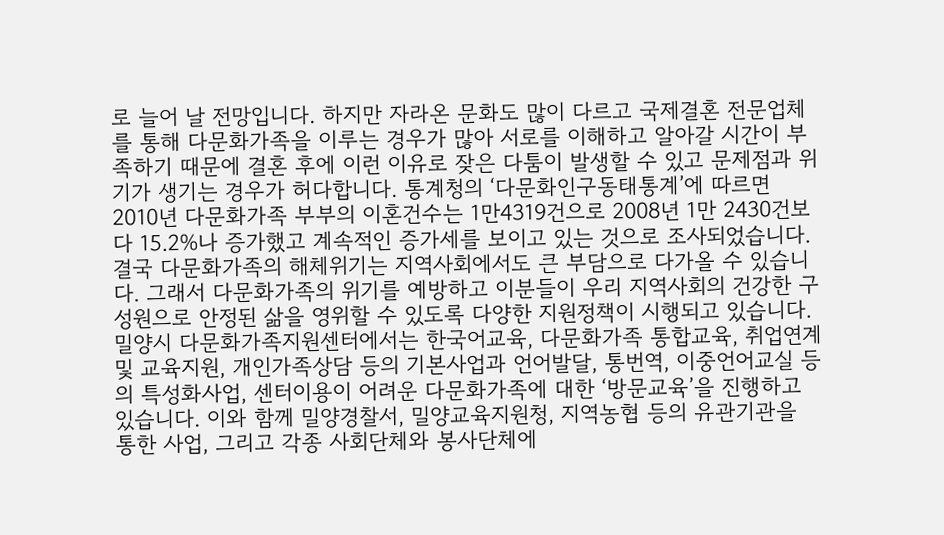로 늘어 날 전망입니다. 하지만 자라온 문화도 많이 다르고 국제결혼 전문업체를 통해 다문화가족을 이루는 경우가 많아 서로를 이해하고 알아갈 시간이 부족하기 때문에 결혼 후에 이런 이유로 잦은 다툼이 발생할 수 있고 문제점과 위기가 생기는 경우가 허다합니다. 통계청의 ‘다문화인구동태통계’에 따르면 2010년 다문화가족 부부의 이혼건수는 1만4319건으로 2008년 1만 2430건보다 15.2%나 증가했고 계속적인 증가세를 보이고 있는 것으로 조사되었습니다. 결국 다문화가족의 해체위기는 지역사회에서도 큰 부담으로 다가올 수 있습니다. 그래서 다문화가족의 위기를 예방하고 이분들이 우리 지역사회의 건강한 구성원으로 안정된 삶을 영위할 수 있도록 다양한 지원정책이 시행되고 있습니다. 밀양시 다문화가족지원센터에서는 한국어교육, 다문화가족 통합교육, 취업연계 및 교육지원, 개인가족상담 등의 기본사업과 언어발달, 통번역, 이중언어교실 등의 특성화사업, 센터이용이 어려운 다문화가족에 대한 ‘방문교육’을 진행하고 있습니다. 이와 함께 밀양경찰서, 밀양교육지원청, 지역농협 등의 유관기관을 통한 사업, 그리고 각종 사회단체와 봉사단체에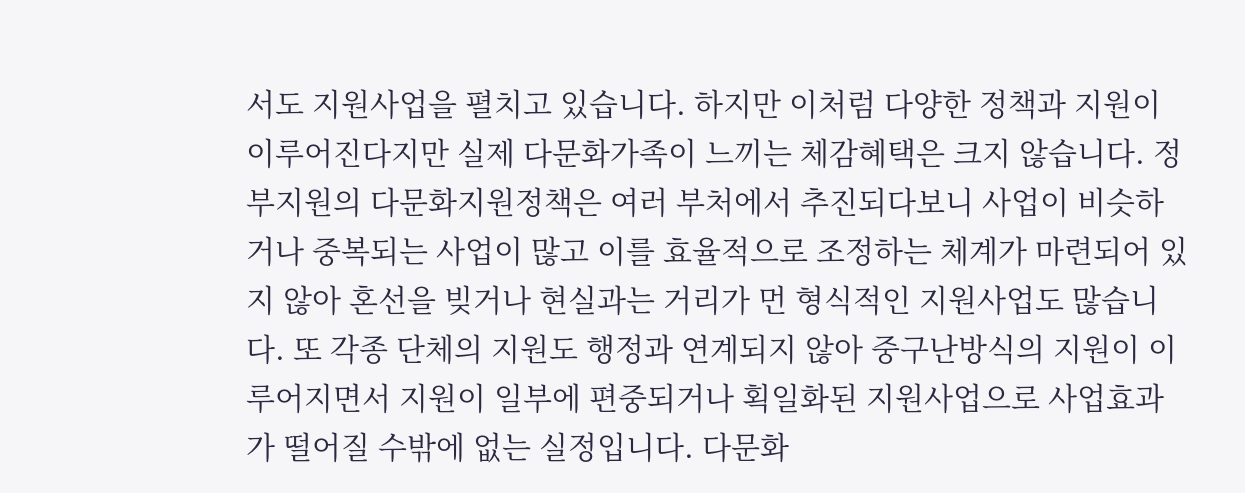서도 지원사업을 펼치고 있습니다. 하지만 이처럼 다양한 정책과 지원이 이루어진다지만 실제 다문화가족이 느끼는 체감혜택은 크지 않습니다. 정부지원의 다문화지원정책은 여러 부처에서 추진되다보니 사업이 비슷하거나 중복되는 사업이 많고 이를 효율적으로 조정하는 체계가 마련되어 있지 않아 혼선을 빚거나 현실과는 거리가 먼 형식적인 지원사업도 많습니다. 또 각종 단체의 지원도 행정과 연계되지 않아 중구난방식의 지원이 이루어지면서 지원이 일부에 편중되거나 획일화된 지원사업으로 사업효과가 떨어질 수밖에 없는 실정입니다. 다문화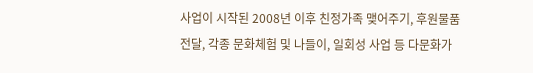사업이 시작된 2008년 이후 친정가족 맺어주기, 후원물품 전달, 각종 문화체험 및 나들이, 일회성 사업 등 다문화가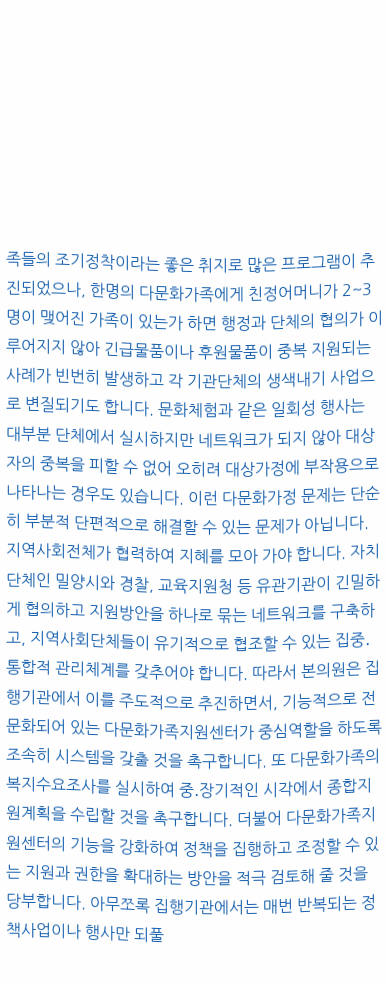족들의 조기정착이라는 좋은 취지로 많은 프로그램이 추진되었으나, 한명의 다문화가족에게 친정어머니가 2~3명이 맺어진 가족이 있는가 하면 행정과 단체의 협의가 이루어지지 않아 긴급물품이나 후원물품이 중복 지원되는 사례가 빈번히 발생하고 각 기관단체의 생색내기 사업으로 변질되기도 합니다. 문화체험과 같은 일회성 행사는 대부분 단체에서 실시하지만 네트워크가 되지 않아 대상자의 중복을 피할 수 없어 오히려 대상가정에 부작용으로 나타나는 경우도 있습니다. 이런 다문화가정 문제는 단순히 부분적 단편적으로 해결할 수 있는 문제가 아닙니다. 지역사회전체가 협력하여 지혜를 모아 가야 합니다. 자치단체인 밀양시와 경찰, 교육지원청 등 유관기관이 긴밀하게 협의하고 지원방안을 하나로 묶는 네트워크를 구축하고, 지역사회단체들이 유기적으로 협조할 수 있는 집중․통합적 관리체계를 갖추어야 합니다. 따라서 본의원은 집행기관에서 이를 주도적으로 추진하면서, 기능적으로 전문화되어 있는 다문화가족지원센터가 중심역할을 하도록 조속히 시스템을 갖출 것을 촉구합니다. 또 다문화가족의 복지수요조사를 실시하여 중․장기적인 시각에서 종합지원계획을 수립할 것을 촉구합니다. 더불어 다문화가족지원센터의 기능을 강화하여 정책을 집행하고 조정할 수 있는 지원과 권한을 확대하는 방안을 적극 검토해 줄 것을 당부합니다. 아무쪼록 집행기관에서는 매번 반복되는 정책사업이나 행사만 되풀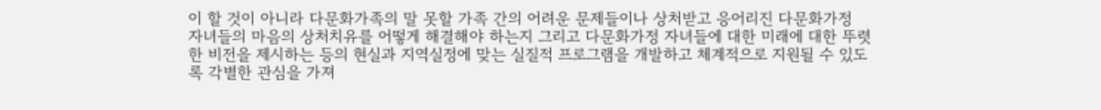이 할 것이 아니라 다문화가족의 말 못할 가족 간의 어려운 문제들이나 상처받고 응어리진 다문화가정 자녀들의 마음의 상처치유를 어떻게 해결해야 하는지 그리고 다문화가정 자녀들에 대한 미래에 대한 뚜렷한 비전을 제시하는 등의 현실과 지역실정에 맞는 실질적 프로그램을 개발하고 체계적으로 지원될 수 있도록 각별한 관심을 가져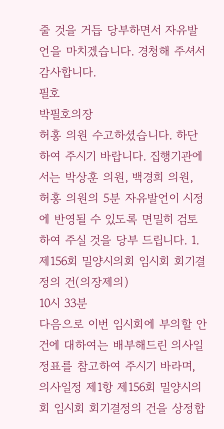줄 것을 거듭 당부하면서 자유발언을 마치겠습니다. 경청해 주셔서 감사합니다.
필호
박필호의장
허홍 의원 수고하셨습니다. 하단하여 주시기 바랍니다. 집행기관에서는 박상훈 의원, 백경희 의원, 허홍 의원의 5분 자유발언이 시정에 반영될 수 있도록 면밀히 검토하여 주실 것을 당부 드립니다. 1. 제156회 밀양시의회 임시회 회기결정의 건(의장제의)
10시 33분
다음으로 이번 임시회에 부의할 안건에 대하여는 배부해드린 의사일정표를 참고하여 주시기 바라며, 의사일정 제1항 제156회 밀양시의회 임시회 회기결정의 건을 상정합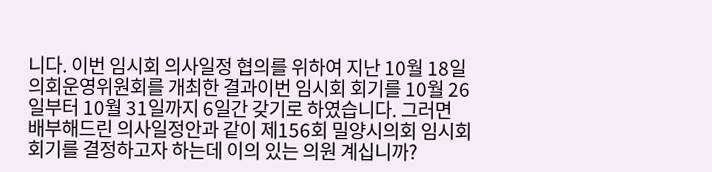니다. 이번 임시회 의사일정 협의를 위하여 지난 10월 18일 의회운영위원회를 개최한 결과이번 임시회 회기를 10월 26일부터 10월 31일까지 6일간 갖기로 하였습니다. 그러면 배부해드린 의사일정안과 같이 제156회 밀양시의회 임시회 회기를 결정하고자 하는데 이의 있는 의원 계십니까?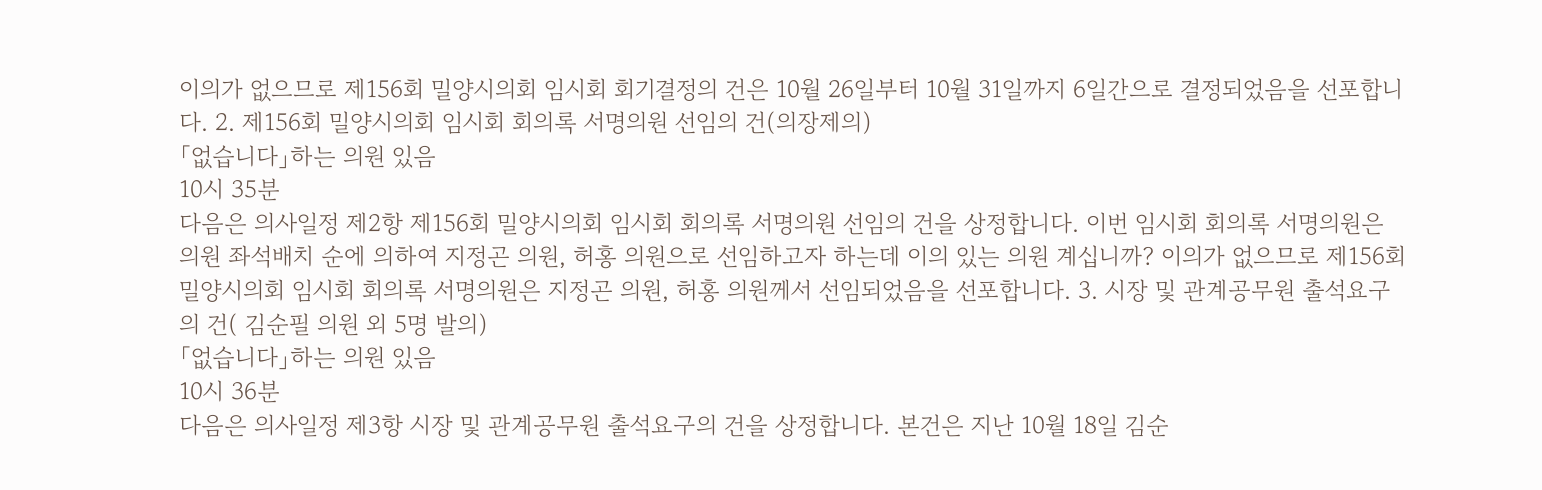이의가 없으므로 제156회 밀양시의회 임시회 회기결정의 건은 10월 26일부터 10월 31일까지 6일간으로 결정되었음을 선포합니다. 2. 제156회 밀양시의회 임시회 회의록 서명의원 선임의 건(의장제의)
「없습니다」하는 의원 있음
10시 35분
다음은 의사일정 제2항 제156회 밀양시의회 임시회 회의록 서명의원 선임의 건을 상정합니다. 이번 임시회 회의록 서명의원은 의원 좌석배치 순에 의하여 지정곤 의원, 허홍 의원으로 선임하고자 하는데 이의 있는 의원 계십니까? 이의가 없으므로 제156회 밀양시의회 임시회 회의록 서명의원은 지정곤 의원, 허홍 의원께서 선임되었음을 선포합니다. 3. 시장 및 관계공무원 출석요구의 건( 김순필 의원 외 5명 발의)
「없습니다」하는 의원 있음
10시 36분
다음은 의사일정 제3항 시장 및 관계공무원 출석요구의 건을 상정합니다. 본건은 지난 10월 18일 김순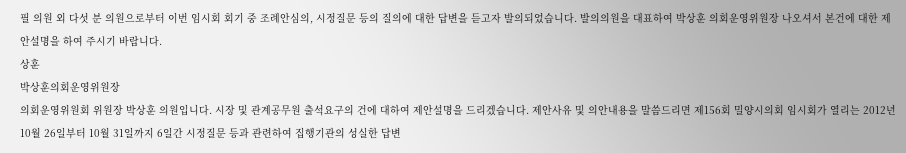필 의원 외 다섯 분 의원으로부터 이번 임시회 회기 중 조례안심의, 시정질문 등의 질의에 대한 답변을 듣고자 발의되었습니다. 발의의원을 대표하여 박상훈 의회운영위원장 나오셔서 본건에 대한 제안설명을 하여 주시기 바랍니다.
상훈
박상훈의회운영위원장
의회운영위원회 위원장 박상훈 의원입니다. 시장 및 관계공무원 출석요구의 건에 대하여 제안설명을 드리겠습니다. 제안사유 및 의안내용을 말씀드리면 제156회 밀양시의회 임시회가 열리는 2012년10월 26일부터 10월 31일까지 6일간 시정질문 등과 관련하여 집행기관의 성실한 답변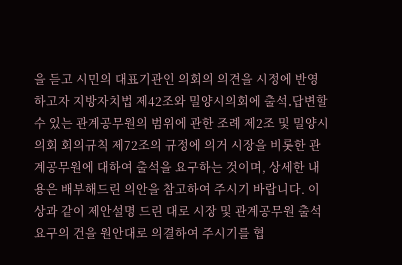을 듣고 시민의 대표기관인 의회의 의견을 시정에 반영하고자 지방자치법 제42조와 밀양시의회에 출석․답변할 수 있는 관계공무원의 범위에 관한 조례 제2조 및 밀양시의회 회의규칙 제72조의 규정에 의거 시장을 비롯한 관계공무원에 대하여 출석을 요구하는 것이며, 상세한 내용은 배부해드린 의안을 참고하여 주시기 바랍니다. 이상과 같이 제안설명 드린 대로 시장 및 관계공무원 출석요구의 건을 원안대로 의결하여 주시기를 협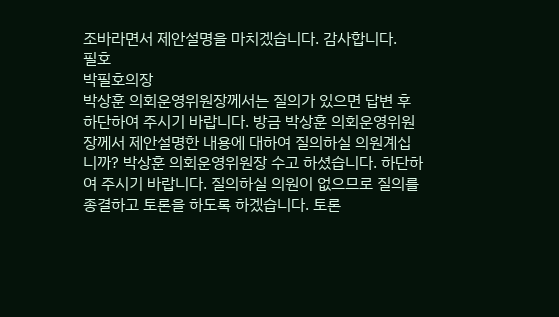조바라면서 제안설명을 마치겠습니다. 감사합니다.
필호
박필호의장
박상훈 의회운영위원장께서는 질의가 있으면 답변 후 하단하여 주시기 바랍니다. 방금 박상훈 의회운영위원장께서 제안설명한 내용에 대하여 질의하실 의원계십니까? 박상훈 의회운영위원장 수고 하셨습니다. 하단하여 주시기 바랍니다. 질의하실 의원이 없으므로 질의를 종결하고 토론을 하도록 하겠습니다. 토론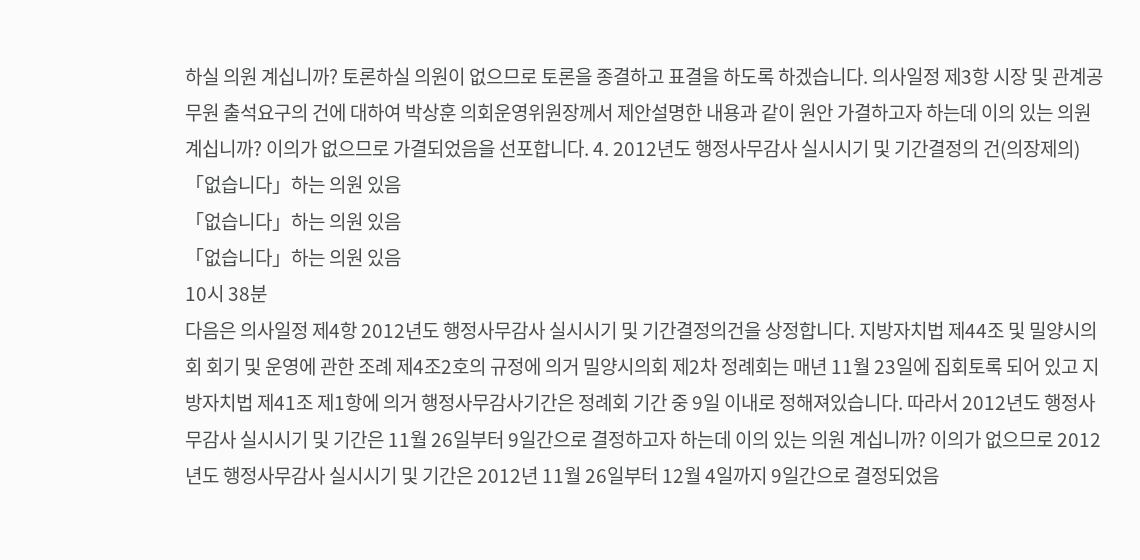하실 의원 계십니까? 토론하실 의원이 없으므로 토론을 종결하고 표결을 하도록 하겠습니다. 의사일정 제3항 시장 및 관계공무원 출석요구의 건에 대하여 박상훈 의회운영위원장께서 제안설명한 내용과 같이 원안 가결하고자 하는데 이의 있는 의원 계십니까? 이의가 없으므로 가결되었음을 선포합니다. 4. 2012년도 행정사무감사 실시시기 및 기간결정의 건(의장제의)
「없습니다」하는 의원 있음
「없습니다」하는 의원 있음
「없습니다」하는 의원 있음
10시 38분
다음은 의사일정 제4항 2012년도 행정사무감사 실시시기 및 기간결정의건을 상정합니다. 지방자치법 제44조 및 밀양시의회 회기 및 운영에 관한 조례 제4조2호의 규정에 의거 밀양시의회 제2차 정례회는 매년 11월 23일에 집회토록 되어 있고 지방자치법 제41조 제1항에 의거 행정사무감사기간은 정례회 기간 중 9일 이내로 정해져있습니다. 따라서 2012년도 행정사무감사 실시시기 및 기간은 11월 26일부터 9일간으로 결정하고자 하는데 이의 있는 의원 계십니까? 이의가 없으므로 2012년도 행정사무감사 실시시기 및 기간은 2012년 11월 26일부터 12월 4일까지 9일간으로 결정되었음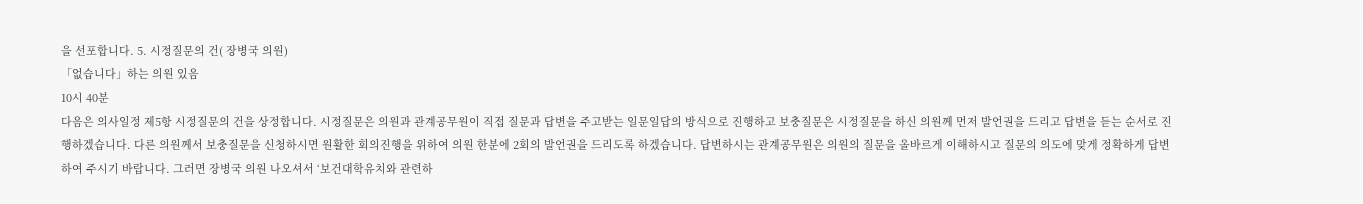을 선포합니다. 5. 시정질문의 건( 장병국 의원)
「없습니다」하는 의원 있음
10시 40분
다음은 의사일정 제5항 시정질문의 건을 상정합니다. 시정질문은 의원과 관계공무원이 직접 질문과 답변을 주고받는 일문일답의 방식으로 진행하고 보충질문은 시정질문을 하신 의원께 먼저 발언권을 드리고 답변을 듣는 순서로 진행하겠습니다. 다른 의원께서 보충질문을 신청하시면 원활한 회의진행을 위하여 의원 한분에 2회의 발언권을 드리도록 하겠습니다. 답변하시는 관계공무원은 의원의 질문을 올바르게 이해하시고 질문의 의도에 맞게 정확하게 답변하여 주시기 바랍니다. 그러면 장병국 의원 나오셔서 ‘보건대학유치와 관련하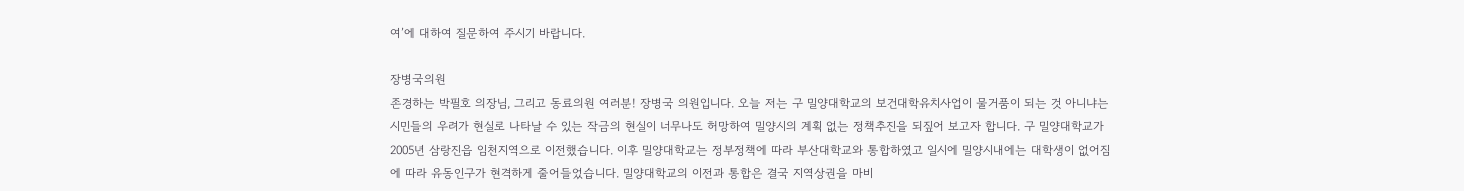여’에 대하여 질문하여 주시기 바랍니다.

장병국의원
존경하는 박필호 의장님, 그리고 동료의원 여러분! 장병국 의원입니다. 오늘 저는 구 밀양대학교의 보건대학유치사업이 물거품이 되는 것 아니냐는 시민들의 우려가 현실로 나타날 수 있는 작금의 현실이 너무나도 허망하여 밀양시의 계획 없는 정책추진을 되짚어 보고자 합니다. 구 밀양대학교가 2005년 삼랑진읍 임천지역으로 이전했습니다. 이후 밀양대학교는 정부정책에 따라 부산대학교와 통합하였고 일시에 밀양시내에는 대학생이 없어짐에 따라 유동인구가 현격하게 줄어들었습니다. 밀양대학교의 이전과 통합은 결국 지역상권을 마비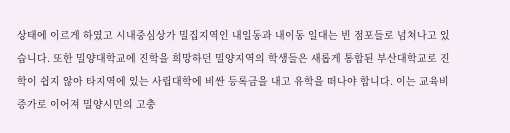상태에 이르게 하였고 시내중심상가 밀집지역인 내일동과 내이동 일대는 빈 점포들로 넘쳐나고 있습니다. 또한 밀양대학교에 진학을 희망하던 밀양지역의 학생들은 새롭게 통합된 부산대학교로 진학이 쉽지 않아 타지역에 있는 사립대학에 비싼 등록금을 내고 유학을 떠나야 합니다. 이는 교육비증가로 이어져 밀양시민의 고충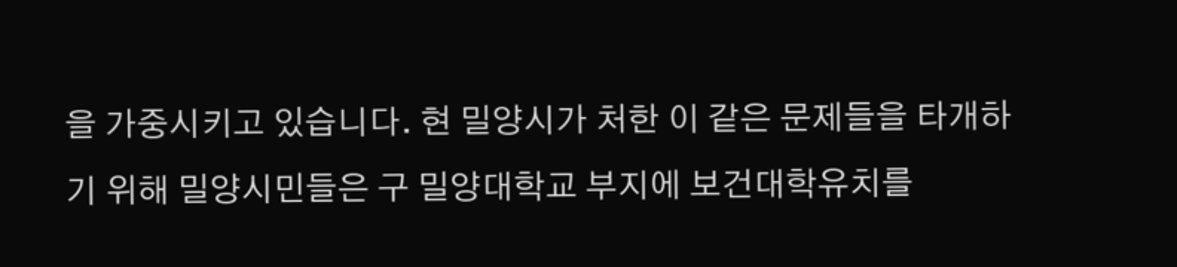을 가중시키고 있습니다. 현 밀양시가 처한 이 같은 문제들을 타개하기 위해 밀양시민들은 구 밀양대학교 부지에 보건대학유치를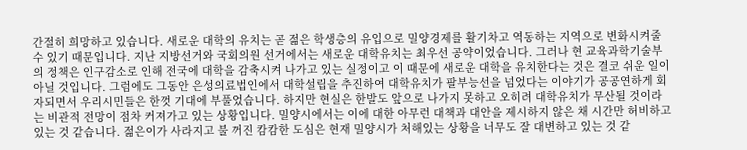간절히 희망하고 있습니다. 새로운 대학의 유치는 곧 젊은 학생층의 유입으로 밀양경제를 활기차고 역동하는 지역으로 변화시켜줄 수 있기 때문입니다. 지난 지방선거와 국회의원 선거에서는 새로운 대학유치는 최우선 공약이었습니다. 그러나 현 교육과학기술부의 정책은 인구감소로 인해 전국에 대학을 감축시켜 나가고 있는 실정이고 이 때문에 새로운 대학을 유치한다는 것은 결코 쉬운 일이 아닐 것입니다. 그럼에도 그동안 은성의료법인에서 대학설립을 추진하여 대학유치가 팔부능선을 넘었다는 이야기가 공공연하게 회자되면서 우리시민들은 한껏 기대에 부풀었습니다. 하지만 현실은 한발도 앞으로 나가지 못하고 오히려 대학유치가 무산될 것이라는 비관적 전망이 점차 커져가고 있는 상황입니다. 밀양시에서는 이에 대한 아무런 대책과 대안을 제시하지 않은 채 시간만 허비하고 있는 것 같습니다. 젊은이가 사라지고 불 꺼진 캄캄한 도심은 현재 밀양시가 처해있는 상황을 너무도 잘 대변하고 있는 것 같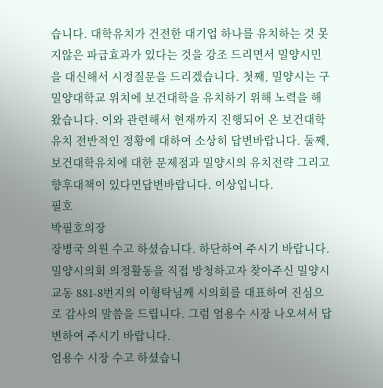습니다. 대학유치가 건전한 대기업 하나를 유치하는 것 못지않은 파급효과가 있다는 것을 강조 드리면서 밀양시민을 대신해서 시정질문을 드리겠습니다. 첫째, 밀양시는 구 밀양대학교 위치에 보건대학을 유치하기 위해 노력을 해왔습니다. 이와 관련해서 현재까지 진행되어 온 보건대학유치 전반적인 정황에 대하여 소상히 답변바랍니다. 둘째, 보건대학유치에 대한 문제점과 밀양시의 유치전략 그리고 향후대책이 있다면답변바랍니다. 이상입니다.
필호
박필호의장
장병국 의원 수고 하셨습니다. 하단하여 주시기 바랍니다. 밀양시의회 의정활동을 직접 방청하고자 찾아주신 밀양시 교동 881-8번지의 이형탁님께 시의회를 대표하여 진심으로 감사의 말씀을 드립니다. 그럼 엄용수 시장 나오셔서 답변하여 주시기 바랍니다.
엄용수 시장 수고 하셨습니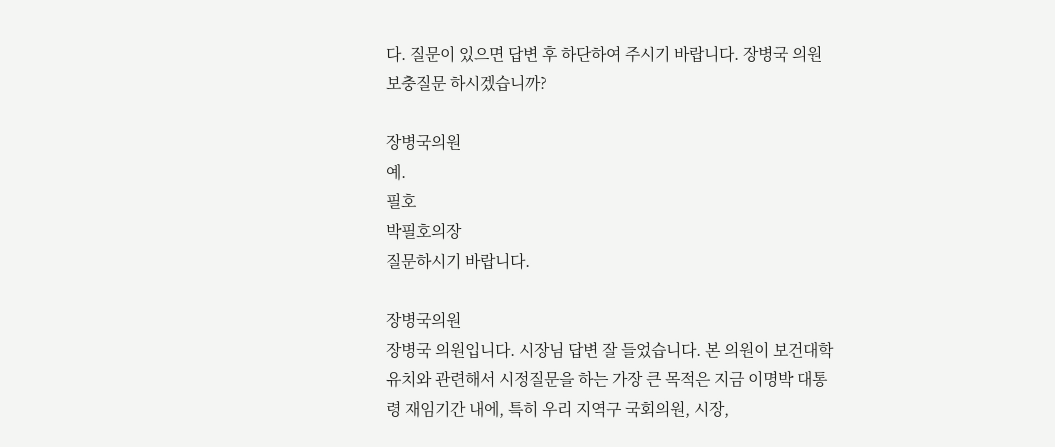다. 질문이 있으면 답변 후 하단하여 주시기 바랍니다. 장병국 의원 보충질문 하시겠습니까?

장병국의원
예.
필호
박필호의장
질문하시기 바랍니다.

장병국의원
장병국 의원입니다. 시장님 답변 잘 들었습니다. 본 의원이 보건대학유치와 관련해서 시정질문을 하는 가장 큰 목적은 지금 이명박 대통령 재임기간 내에, 특히 우리 지역구 국회의원, 시장,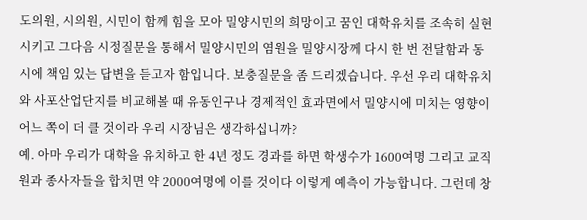도의원, 시의원, 시민이 함께 힘을 모아 밀양시민의 희망이고 꿈인 대학유치를 조속히 실현시키고 그다음 시정질문을 통해서 밀양시민의 염원을 밀양시장께 다시 한 번 전달함과 동시에 책임 있는 답변을 듣고자 함입니다. 보충질문을 좀 드리겠습니다. 우선 우리 대학유치와 사포산업단지를 비교해볼 때 유동인구나 경제적인 효과면에서 밀양시에 미치는 영향이 어느 쪽이 더 클 것이라 우리 시장님은 생각하십니까?
예. 아마 우리가 대학을 유치하고 한 4년 정도 경과를 하면 학생수가 1600여명 그리고 교직원과 종사자들을 합치면 약 2000여명에 이를 것이다 이렇게 예측이 가능합니다. 그런데 창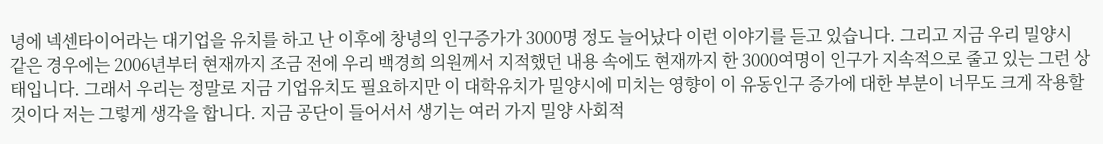녕에 넥센타이어라는 대기업을 유치를 하고 난 이후에 창녕의 인구증가가 3000명 정도 늘어났다 이런 이야기를 듣고 있습니다. 그리고 지금 우리 밀양시 같은 경우에는 2006년부터 현재까지 조금 전에 우리 백경희 의원께서 지적했던 내용 속에도 현재까지 한 3000여명이 인구가 지속적으로 줄고 있는 그런 상태입니다. 그래서 우리는 정말로 지금 기업유치도 필요하지만 이 대학유치가 밀양시에 미치는 영향이 이 유동인구 증가에 대한 부분이 너무도 크게 작용할 것이다 저는 그렇게 생각을 합니다. 지금 공단이 들어서서 생기는 여러 가지 밀양 사회적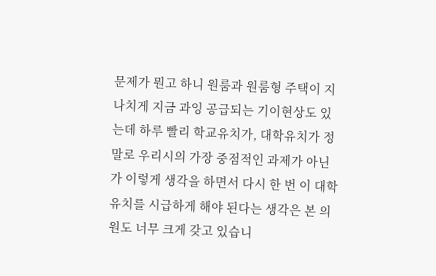문제가 뭔고 하니 원룸과 원룸형 주택이 지나치게 지금 과잉 공급되는 기이현상도 있는데 하루 빨리 학교유치가, 대학유치가 정말로 우리시의 가장 중점적인 과제가 아닌가 이렇게 생각을 하면서 다시 한 번 이 대학유치를 시급하게 해야 된다는 생각은 본 의원도 너무 크게 갖고 있습니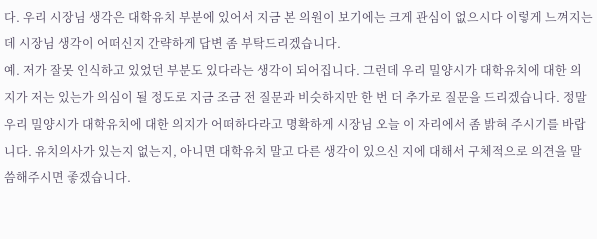다. 우리 시장님 생각은 대학유치 부분에 있어서 지금 본 의원이 보기에는 크게 관심이 없으시다 이렇게 느껴지는데 시장님 생각이 어떠신지 간략하게 답변 좀 부탁드리겠습니다.
예. 저가 잘못 인식하고 있었던 부분도 있다라는 생각이 되어집니다. 그런데 우리 밀양시가 대학유치에 대한 의지가 저는 있는가 의심이 될 정도로 지금 조금 전 질문과 비슷하지만 한 번 더 추가로 질문을 드리겠습니다. 정말 우리 밀양시가 대학유치에 대한 의지가 어떠하다라고 명확하게 시장님 오늘 이 자리에서 좀 밝혀 주시기를 바랍니다. 유치의사가 있는지 없는지, 아니면 대학유치 말고 다른 생각이 있으신 지에 대해서 구체적으로 의견을 말씀해주시면 좋겠습니다.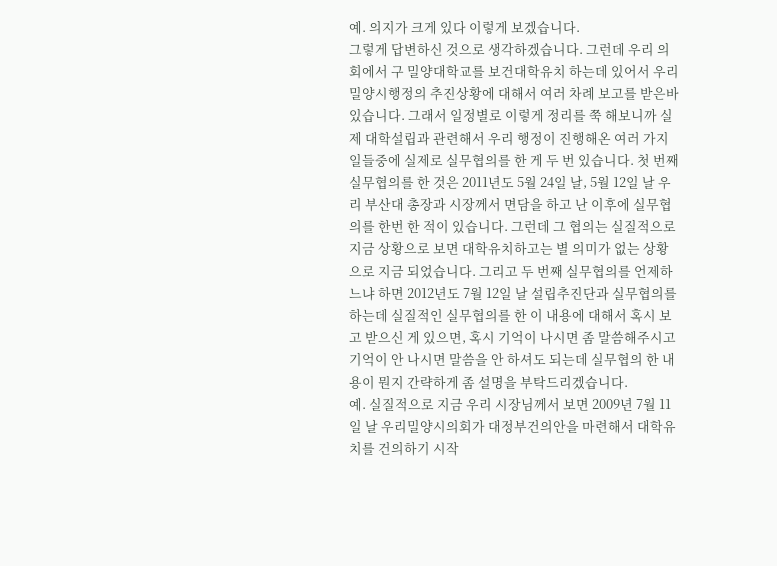예. 의지가 크게 있다 이렇게 보겠습니다.
그렇게 답변하신 것으로 생각하겠습니다. 그런데 우리 의회에서 구 밀양대학교를 보건대학유치 하는데 있어서 우리 밀양시행정의 추진상황에 대해서 여러 차례 보고를 받은바 있습니다. 그래서 일정별로 이렇게 정리를 쭉 해보니까 실제 대학설립과 관련해서 우리 행정이 진행해온 여러 가지 일들중에 실제로 실무협의를 한 게 두 번 있습니다. 첫 번째 실무협의를 한 것은 2011년도 5월 24일 날, 5월 12일 날 우리 부산대 총장과 시장께서 면담을 하고 난 이후에 실무협의를 한번 한 적이 있습니다. 그런데 그 협의는 실질적으로 지금 상황으로 보면 대학유치하고는 별 의미가 없는 상황으로 지금 되었습니다. 그리고 두 번째 실무협의를 언제하느냐 하면 2012년도 7월 12일 날 설립추진단과 실무협의를 하는데 실질적인 실무협의를 한 이 내용에 대해서 혹시 보고 받으신 게 있으면, 혹시 기억이 나시면 좀 말씀해주시고 기억이 안 나시면 말씀을 안 하셔도 되는데 실무협의 한 내용이 뭔지 간략하게 좀 설명을 부탁드리겠습니다.
예. 실질적으로 지금 우리 시장님께서 보면 2009년 7월 11일 날 우리밀양시의회가 대정부건의안을 마련해서 대학유치를 건의하기 시작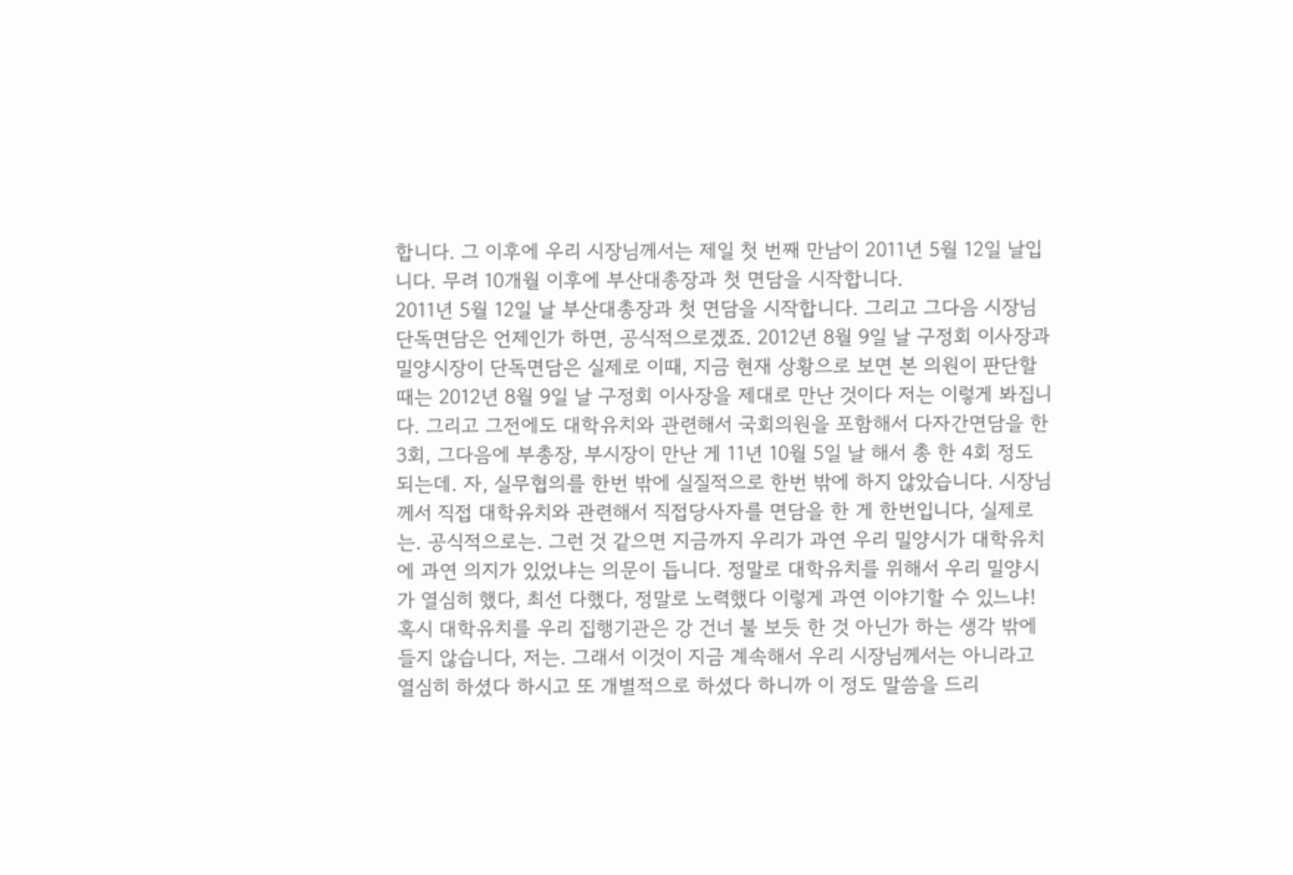합니다. 그 이후에 우리 시장님께서는 제일 첫 번째 만남이 2011년 5월 12일 날입니다. 무려 10개월 이후에 부산대총장과 첫 면담을 시작합니다.
2011년 5월 12일 날 부산대총장과 첫 면담을 시작합니다. 그리고 그다음 시장님 단독면담은 언제인가 하면, 공식적으로겠죠. 2012년 8월 9일 날 구정회 이사장과 밀양시장이 단독면담은 실제로 이때, 지금 현재 상황으로 보면 본 의원이 판단할 때는 2012년 8월 9일 날 구정회 이사장을 제대로 만난 것이다 저는 이렇게 봐집니다. 그리고 그전에도 대학유치와 관련해서 국회의원을 포함해서 다자간면담을 한 3회, 그다음에 부총장, 부시장이 만난 게 11년 10월 5일 날 해서 총 한 4회 정도 되는데. 자, 실무협의를 한번 밖에 실질적으로 한번 밖에 하지 않았습니다. 시장님께서 직접 대학유치와 관련해서 직접당사자를 면담을 한 게 한번입니다, 실제로는. 공식적으로는. 그런 것 같으면 지금까지 우리가 과연 우리 밀양시가 대학유치에 과연 의지가 있었냐는 의문이 듭니다. 정말로 대학유치를 위해서 우리 밀양시가 열심히 했다, 최선 다했다, 정말로 노력했다 이렇게 과연 이야기할 수 있느냐! 혹시 대학유치를 우리 집행기관은 강 건너 불 보듯 한 것 아닌가 하는 생각 밖에 들지 않습니다, 저는. 그래서 이것이 지금 계속해서 우리 시장님께서는 아니라고 열심히 하셨다 하시고 또 개별적으로 하셨다 하니까 이 정도 말씀을 드리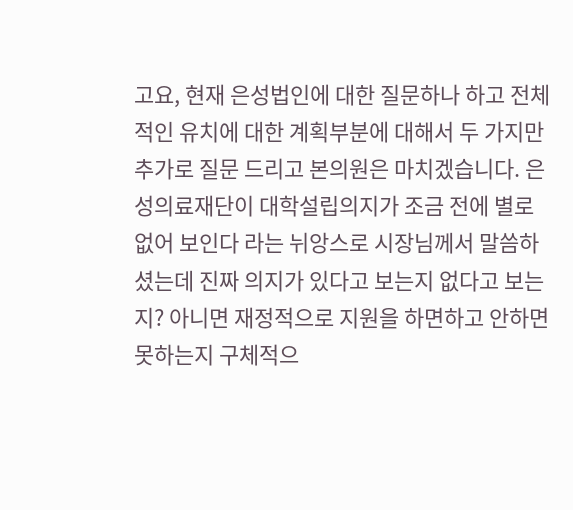고요, 현재 은성법인에 대한 질문하나 하고 전체적인 유치에 대한 계획부분에 대해서 두 가지만 추가로 질문 드리고 본의원은 마치겠습니다. 은성의료재단이 대학설립의지가 조금 전에 별로 없어 보인다 라는 뉘앙스로 시장님께서 말씀하셨는데 진짜 의지가 있다고 보는지 없다고 보는지? 아니면 재정적으로 지원을 하면하고 안하면 못하는지 구체적으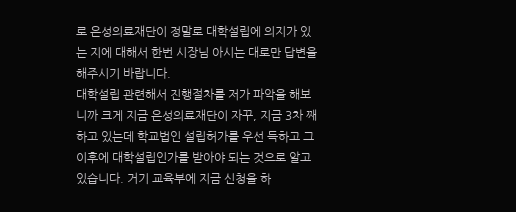로 은성의료재단이 정말로 대학설립에 의지가 있는 지에 대해서 한번 시장님 아시는 대로만 답변을 해주시기 바랍니다.
대학설립 관련해서 진행절차를 저가 파악을 해보니까 크게 지금 은성의료재단이 자꾸, 지금 3차 째 하고 있는데 학교법인 설립허가를 우선 득하고 그 이후에 대학설립인가를 받아야 되는 것으로 알고 있습니다. 거기 교육부에 지금 신청을 하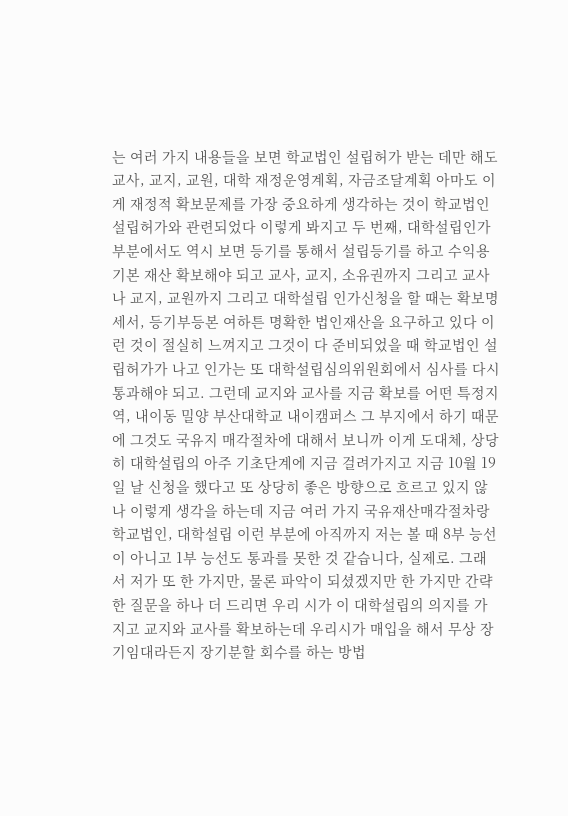는 여러 가지 내용들을 보면 학교법인 설립허가 받는 데만 해도 교사, 교지, 교원, 대학 재정운영계획, 자금조달계획 아마도 이게 재정적 확보문제를 가장 중요하게 생각하는 것이 학교법인 설립허가와 관련되었다 이렇게 봐지고 두 번째, 대학설립인가 부분에서도 역시 보면 등기를 통해서 설립등기를 하고 수익용 기본 재산 확보해야 되고 교사, 교지, 소유권까지 그리고 교사나 교지, 교원까지 그리고 대학설립 인가신청을 할 때는 확보명세서, 등기부등본 여하튼 명확한 법인재산을 요구하고 있다 이런 것이 절실히 느껴지고 그것이 다 준비되었을 때 학교법인 설립허가가 나고 인가는 또 대학설립심의위원회에서 심사를 다시 통과해야 되고. 그런데 교지와 교사를 지금 확보를 어떤 특정지역, 내이동 밀양 부산대학교 내이캠퍼스 그 부지에서 하기 때문에 그것도 국유지 매각절차에 대해서 보니까 이게 도대체, 상당히 대학설립의 아주 기초단계에 지금 걸려가지고 지금 10월 19일 날 신청을 했다고 또 상당히 좋은 방향으로 흐르고 있지 않나 이렇게 생각을 하는데 지금 여러 가지 국유재산매각절차랑 학교법인, 대학설립 이런 부분에 아직까지 저는 볼 때 8부 능선이 아니고 1부 능선도 통과를 못한 것 같습니다, 실제로. 그래서 저가 또 한 가지만, 물론 파악이 되셨겠지만 한 가지만 간략한 질문을 하나 더 드리면 우리 시가 이 대학설립의 의지를 가지고 교지와 교사를 확보하는데 우리시가 매입을 해서 무상 장기임대라든지 장기분할 회수를 하는 방법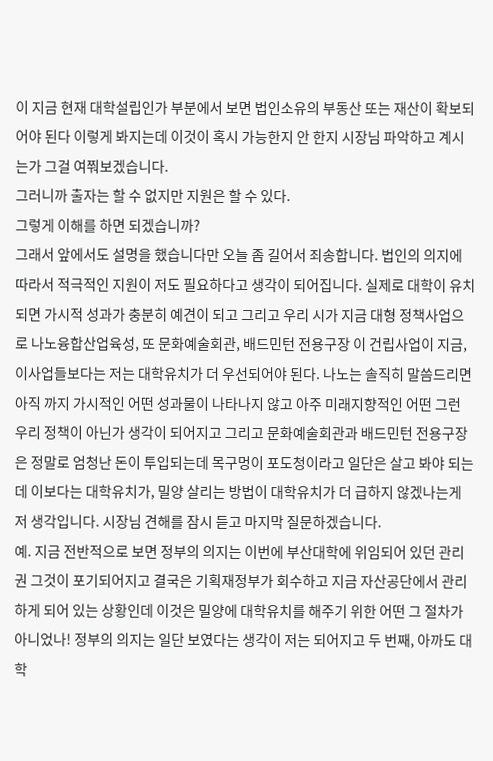이 지금 현재 대학설립인가 부분에서 보면 법인소유의 부동산 또는 재산이 확보되어야 된다 이렇게 봐지는데 이것이 혹시 가능한지 안 한지 시장님 파악하고 계시는가 그걸 여쭤보겠습니다.
그러니까 출자는 할 수 없지만 지원은 할 수 있다.
그렇게 이해를 하면 되겠습니까?
그래서 앞에서도 설명을 했습니다만 오늘 좀 길어서 죄송합니다. 법인의 의지에 따라서 적극적인 지원이 저도 필요하다고 생각이 되어집니다. 실제로 대학이 유치되면 가시적 성과가 충분히 예견이 되고 그리고 우리 시가 지금 대형 정책사업으로 나노융합산업육성, 또 문화예술회관, 배드민턴 전용구장 이 건립사업이 지금, 이사업들보다는 저는 대학유치가 더 우선되어야 된다. 나노는 솔직히 말씀드리면 아직 까지 가시적인 어떤 성과물이 나타나지 않고 아주 미래지향적인 어떤 그런 우리 정책이 아닌가 생각이 되어지고 그리고 문화예술회관과 배드민턴 전용구장은 정말로 엄청난 돈이 투입되는데 목구멍이 포도청이라고 일단은 살고 봐야 되는데 이보다는 대학유치가, 밀양 살리는 방법이 대학유치가 더 급하지 않겠나는게 저 생각입니다. 시장님 견해를 잠시 듣고 마지막 질문하겠습니다.
예. 지금 전반적으로 보면 정부의 의지는 이번에 부산대학에 위임되어 있던 관리권 그것이 포기되어지고 결국은 기획재정부가 회수하고 지금 자산공단에서 관리하게 되어 있는 상황인데 이것은 밀양에 대학유치를 해주기 위한 어떤 그 절차가 아니었나! 정부의 의지는 일단 보였다는 생각이 저는 되어지고 두 번째, 아까도 대학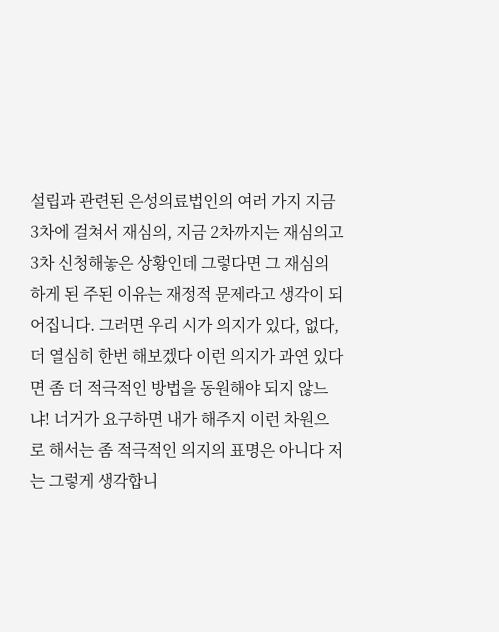설립과 관련된 은성의료법인의 여러 가지 지금 3차에 걸쳐서 재심의, 지금 2차까지는 재심의고 3차 신청해놓은 상황인데 그렇다면 그 재심의하게 된 주된 이유는 재정적 문제라고 생각이 되어집니다. 그러면 우리 시가 의지가 있다, 없다, 더 열심히 한번 해보겠다 이런 의지가 과연 있다면 좀 더 적극적인 방법을 동원해야 되지 않느냐! 너거가 요구하면 내가 해주지 이런 차원으로 해서는 좀 적극적인 의지의 표명은 아니다 저는 그렇게 생각합니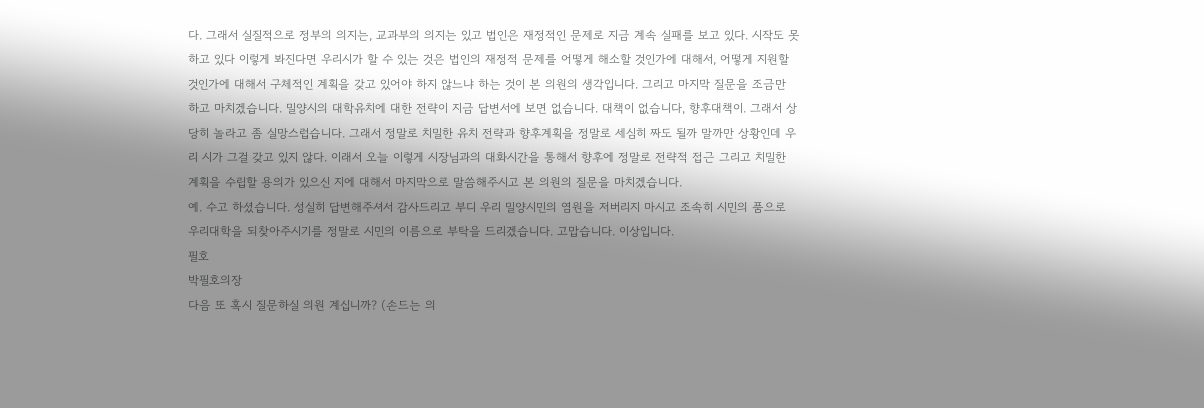다. 그래서 실질적으로 정부의 의지는, 교과부의 의지는 있고 법인은 재정적인 문제로 지금 계속 실패를 보고 있다. 시작도 못하고 있다 이렇게 봐진다면 우리시가 할 수 있는 것은 법인의 재정적 문제를 어떻게 해소할 것인가에 대해서, 어떻게 지원할 것인가에 대해서 구체적인 계획을 갖고 있어야 하지 않느냐 하는 것이 본 의원의 생각입니다. 그리고 마지막 질문을 조금만 하고 마치겠습니다. 밀양시의 대학유치에 대한 전략이 지금 답변서에 보면 없습니다. 대책이 없습니다, 향후대책이. 그래서 상당히 놀라고 좀 실망스럽습니다. 그래서 정말로 치밀한 유치 전략과 향후계획을 정말로 세심히 짜도 될까 말까만 상황인데 우리 시가 그걸 갖고 있지 않다. 이래서 오늘 이렇게 시장님과의 대화시간을 통해서 향후에 정말로 전략적 접근 그리고 치밀한 계획을 수립할 용의가 있으신 지에 대해서 마지막으로 말씀해주시고 본 의원의 질문을 마치겠습니다.
예. 수고 하셨습니다. 성실히 답변해주셔서 감사드리고 부디 우리 밀양시민의 염원을 저버리지 마시고 조속히 시민의 품으로 우리대학을 되찾아주시기를 정말로 시민의 이름으로 부탁을 드리겠습니다. 고맙습니다. 이상입니다.
필호
박필호의장
다음 또 혹시 질문하실 의원 계십니까? (손드는 의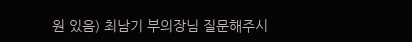원 있음) 최남기 부의장님 질문해주시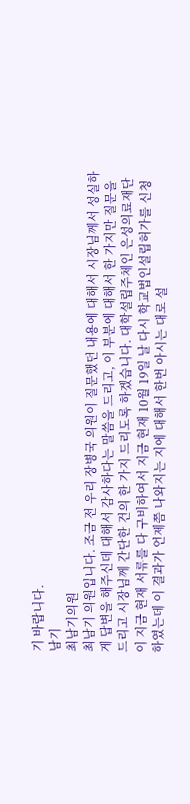기 바랍니다.
남기
최남기의원
최남기 의원입니다. 조금 전 우리 장병국 의원이 질문했던 내용에 대해서 시장님께서 성실하게 답변을 해주신데 대해서 감사하다는 말씀을 드리고, 이 부분에 대해서 한 가지만 질문을 드리고 시장님께 간단한 건의 한 가지 드리도록 하겠습니다. 대학설립주체인 은성의료재단이 지금 현재 서류를 다 구비하여서 지금 현재 10월 19일 날 다시 학교법인설립허가를 신청하였는데 이 결과가 언제쯤 나와지는 지에 대해서 한번 아시는 대로 설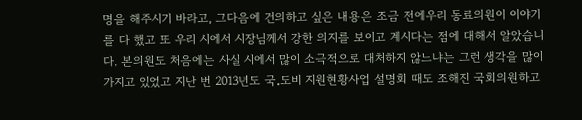명을 해주시기 바라고, 그다음에 건의하고 싶은 내용은 조금 전에우리 동료의원이 이야기를 다 했고 또 우리 시에서 시장님께서 강한 의지를 보이고 계시다는 점에 대해서 알았습니다. 본의원도 처음에는 사실 시에서 많이 소극적으로 대처하지 않느냐는 그런 생각을 많이 가지고 있었고 지난 번 2013년도 국․도비 지원현황사업 설명회 때도 조해진 국회의원하고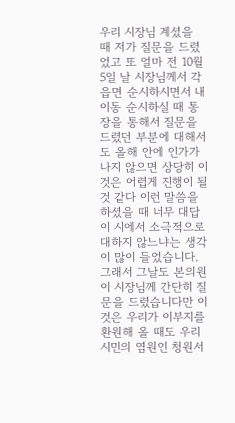우리 시장님 계셨을 때 저가 질문을 드렸었고 또 얼마 전 10월 5일 날 시장님께서 각 읍면 순시하시면서 내이동 순시하실 때 통장을 통해서 질문을 드렸던 부분에 대해서도 올해 안에 인가가 나지 않으면 상당히 이것은 어렵게 진행이 될 것 같다 이런 말씀을 하셨을 때 너무 대답이 시에서 소극적으로 대하지 않느냐는 생각이 많이 들었습니다. 그래서 그날도 본의원이 시장님께 간단히 질문을 드렸습니다만 이것은 우리가 이부지를 환원해 올 때도 우리시민의 염원인 청원서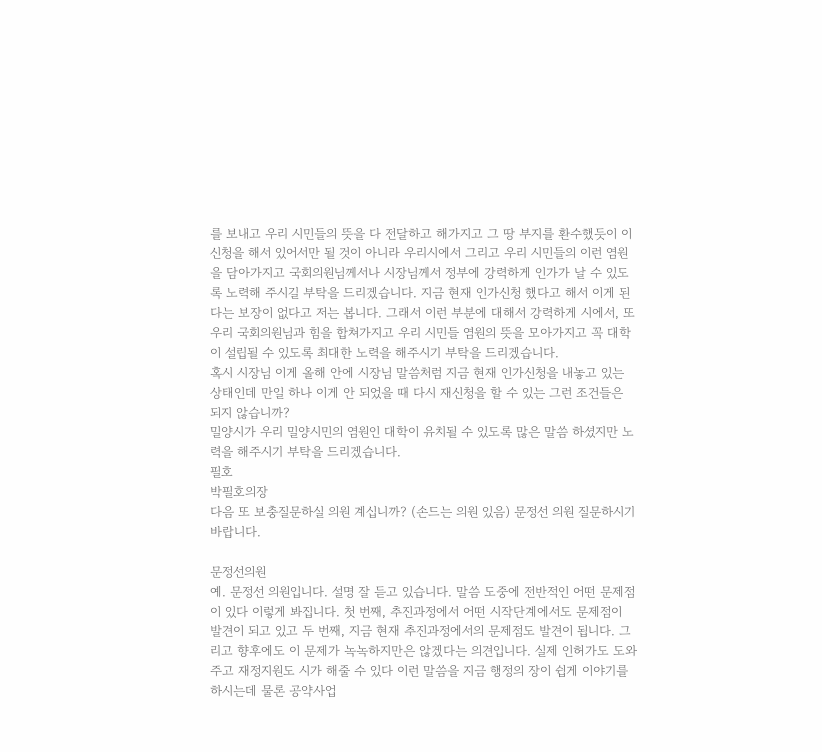를 보내고 우리 시민들의 뜻을 다 전달하고 해가지고 그 땅 부지를 환수했듯이 이 신청을 해서 있어서만 될 것이 아니라 우리시에서 그리고 우리 시민들의 이런 염원을 담아가지고 국회의원님께서나 시장님께서 정부에 강력하게 인가가 날 수 있도록 노력해 주시길 부탁을 드리겠습니다. 지금 현재 인가신청 했다고 해서 이게 된다는 보장이 없다고 저는 봅니다. 그래서 이런 부분에 대해서 강력하게 시에서, 또 우리 국회의원님과 힘을 합쳐가지고 우리 시민들 염원의 뜻을 모아가지고 꼭 대학이 설립될 수 있도록 최대한 노력을 해주시기 부탁을 드리겠습니다.
혹시 시장님 이게 올해 안에 시장님 말씀처럼 지금 현재 인가신청을 내놓고 있는 상태인데 만일 하나 이게 안 되었을 때 다시 재신청을 할 수 있는 그런 조건들은 되지 않습니까?
밀양시가 우리 밀양시민의 염원인 대학이 유치될 수 있도록 많은 말씀 하셨지만 노력을 해주시기 부탁을 드리겠습니다.
필호
박필호의장
다음 또 보충질문하실 의원 계십니까? (손드는 의원 있음) 문정선 의원 질문하시기 바랍니다.

문정선의원
예. 문정선 의원입니다. 설명 잘 듣고 있습니다. 말씀 도중에 전반적인 어떤 문제점이 있다 이렇게 봐집니다. 첫 번째, 추진과정에서 어떤 시작단계에서도 문제점이 발견이 되고 있고 두 번째, 지금 현재 추진과정에서의 문제점도 발견이 됩니다. 그리고 향후에도 이 문제가 녹녹하지만은 않겠다는 의견입니다. 실제 인허가도 도와주고 재정지원도 시가 해줄 수 있다 이런 말씀을 지금 행정의 장이 쉽게 이야기를 하시는데 물론 공약사업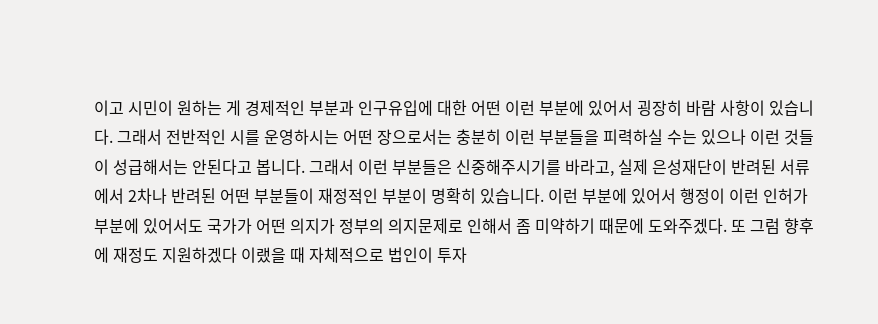이고 시민이 원하는 게 경제적인 부분과 인구유입에 대한 어떤 이런 부분에 있어서 굉장히 바람 사항이 있습니다. 그래서 전반적인 시를 운영하시는 어떤 장으로서는 충분히 이런 부분들을 피력하실 수는 있으나 이런 것들이 성급해서는 안된다고 봅니다. 그래서 이런 부분들은 신중해주시기를 바라고, 실제 은성재단이 반려된 서류에서 2차나 반려된 어떤 부분들이 재정적인 부분이 명확히 있습니다. 이런 부분에 있어서 행정이 이런 인허가 부분에 있어서도 국가가 어떤 의지가 정부의 의지문제로 인해서 좀 미약하기 때문에 도와주겠다. 또 그럼 향후에 재정도 지원하겠다 이랬을 때 자체적으로 법인이 투자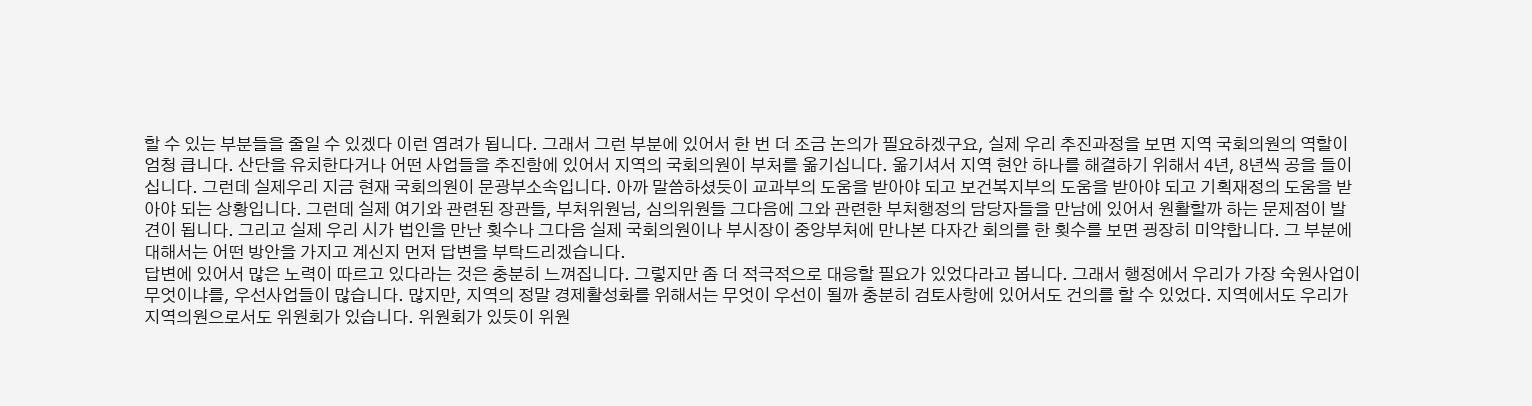할 수 있는 부분들을 줄일 수 있겠다 이런 염려가 됩니다. 그래서 그런 부분에 있어서 한 번 더 조금 논의가 필요하겠구요, 실제 우리 추진과정을 보면 지역 국회의원의 역할이 엄청 큽니다. 산단을 유치한다거나 어떤 사업들을 추진함에 있어서 지역의 국회의원이 부처를 옮기십니다. 옮기셔서 지역 현안 하나를 해결하기 위해서 4년, 8년씩 공을 들이십니다. 그런데 실제우리 지금 현재 국회의원이 문광부소속입니다. 아까 말씀하셨듯이 교과부의 도움을 받아야 되고 보건복지부의 도움을 받아야 되고 기획재정의 도움을 받아야 되는 상황입니다. 그런데 실제 여기와 관련된 장관들, 부처위원님, 심의위원들 그다음에 그와 관련한 부처행정의 담당자들을 만남에 있어서 원활할까 하는 문제점이 발견이 됩니다. 그리고 실제 우리 시가 법인을 만난 횟수나 그다음 실제 국회의원이나 부시장이 중앙부처에 만나본 다자간 회의를 한 횟수를 보면 굉장히 미약합니다. 그 부분에 대해서는 어떤 방안을 가지고 계신지 먼저 답변을 부탁드리겠습니다.
답변에 있어서 많은 노력이 따르고 있다라는 것은 충분히 느껴집니다. 그렇지만 좀 더 적극적으로 대응할 필요가 있었다라고 봅니다. 그래서 행정에서 우리가 가장 숙원사업이 무엇이냐를, 우선사업들이 많습니다. 많지만, 지역의 정말 경제활성화를 위해서는 무엇이 우선이 될까 충분히 검토사항에 있어서도 건의를 할 수 있었다. 지역에서도 우리가 지역의원으로서도 위원회가 있습니다. 위원회가 있듯이 위원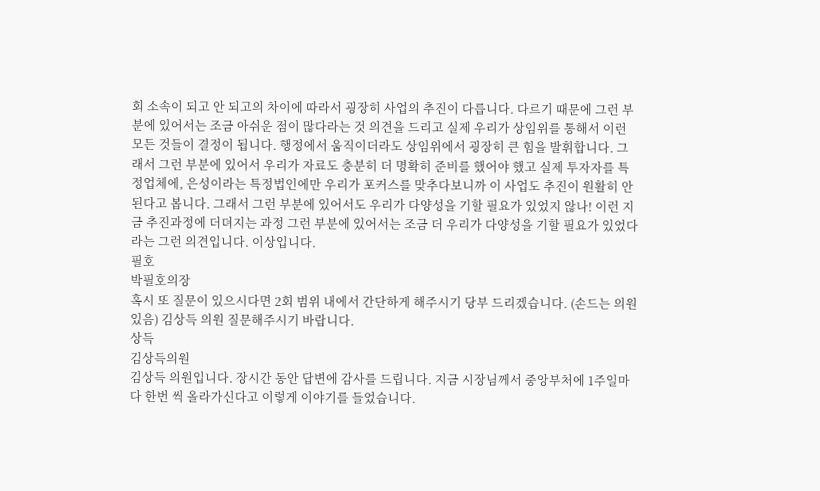회 소속이 되고 안 되고의 차이에 따라서 굉장히 사업의 추진이 다릅니다. 다르기 때문에 그런 부분에 있어서는 조금 아쉬운 점이 많다라는 것 의견을 드리고 실제 우리가 상임위를 통해서 이런 모든 것들이 결정이 됩니다. 행정에서 움직이더라도 상임위에서 굉장히 큰 힘을 발휘합니다. 그래서 그런 부분에 있어서 우리가 자료도 충분히 더 명확히 준비를 했어야 했고 실제 투자자를 특정업체에, 은성이라는 특정법인에만 우리가 포커스를 맞추다보니까 이 사업도 추진이 원활히 안된다고 봅니다. 그래서 그런 부분에 있어서도 우리가 다양성을 기할 필요가 있었지 않나! 이런 지금 추진과정에 더뎌지는 과정 그런 부분에 있어서는 조금 더 우리가 다양성을 기할 필요가 있었다라는 그런 의견입니다. 이상입니다.
필호
박필호의장
혹시 또 질문이 있으시다면 2회 범위 내에서 간단하게 해주시기 당부 드리겠습니다. (손드는 의원 있음) 김상득 의원 질문해주시기 바랍니다.
상득
김상득의원
김상득 의원입니다. 장시간 동안 답변에 감사를 드립니다. 지금 시장님께서 중앙부처에 1주일마다 한번 씩 올라가신다고 이렇게 이야기를 들었습니다.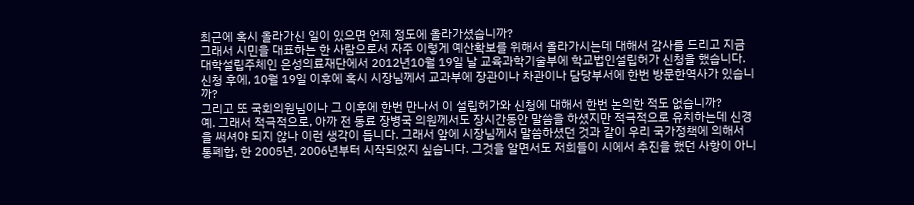최근에 혹시 올라가신 일이 있으면 언제 정도에 올라가셨습니까?
그래서 시민을 대표하는 한 사람으로서 자주 이렇게 예산확보를 위해서 올라가시는데 대해서 감사를 드리고 지금 대학설립주체인 은성의료재단에서 2012년10월 19일 날 교육과학기술부에 학교법인설립허가 신청을 했습니다. 신청 후에, 10월 19일 이후에 혹시 시장님께서 교과부에 장관이나 차관이나 담당부서에 한번 방문한역사가 있습니까?
그리고 또 국회의원님이나 그 이후에 한번 만나서 이 설립허가와 신청에 대해서 한번 논의한 적도 없습니까?
예. 그래서 적극적으로, 아까 전 동료 장병국 의원께서도 장시간동안 말씀을 하셨지만 적극적으로 유치하는데 신경을 써셔야 되지 않나 이런 생각이 듭니다. 그래서 앞에 시장님께서 말씀하셨던 것과 같이 우리 국가정책에 의해서 통폐합, 한 2005년, 2006년부터 시작되었지 싶습니다. 그것을 알면서도 저희들이 시에서 추진을 했던 사항이 아니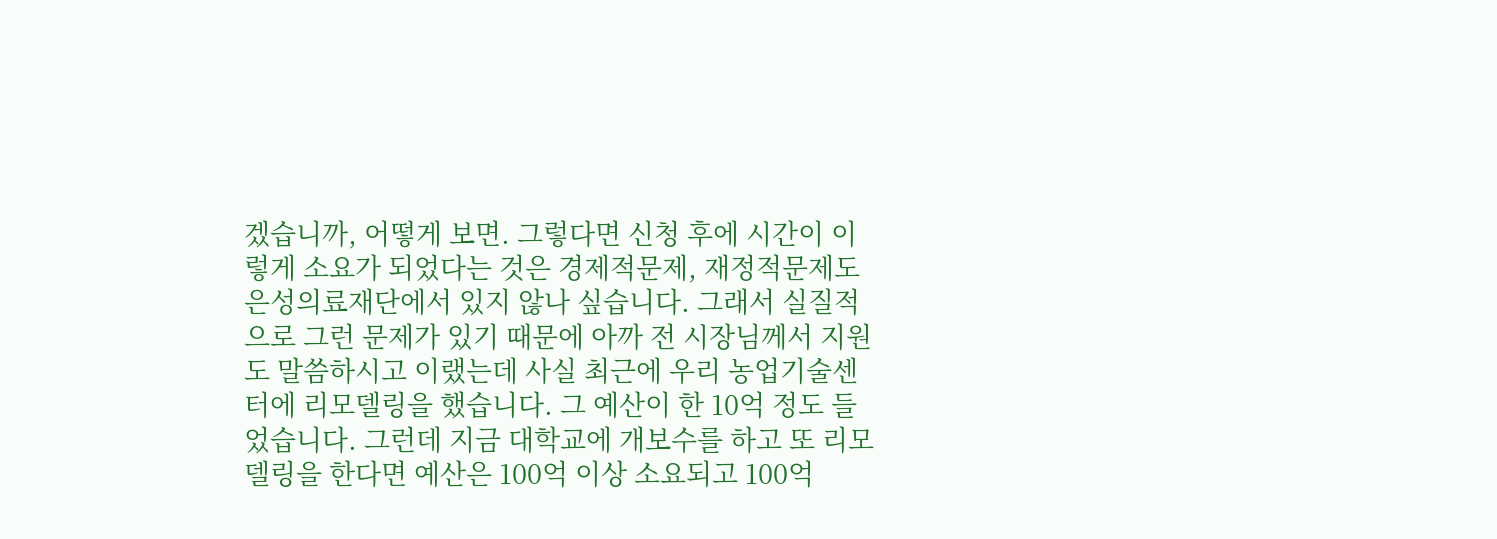겠습니까, 어떻게 보면. 그렇다면 신청 후에 시간이 이렇게 소요가 되었다는 것은 경제적문제, 재정적문제도 은성의료재단에서 있지 않나 싶습니다. 그래서 실질적으로 그런 문제가 있기 때문에 아까 전 시장님께서 지원도 말씀하시고 이랬는데 사실 최근에 우리 농업기술센터에 리모델링을 했습니다. 그 예산이 한 10억 정도 들었습니다. 그런데 지금 대학교에 개보수를 하고 또 리모델링을 한다면 예산은 100억 이상 소요되고 100억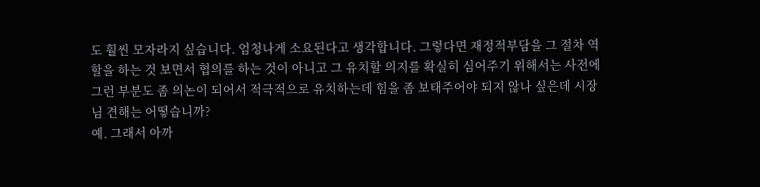도 훨씬 모자라지 싶습니다. 엄청나게 소요된다고 생각합니다. 그렇다면 재정적부담을 그 절차 역할을 하는 것 보면서 협의를 하는 것이 아니고 그 유치할 의지를 확실히 심어주기 위해서는 사전에 그런 부분도 좀 의논이 되어서 적극적으로 유치하는데 힘을 좀 보태주어야 되지 않나 싶은데 시장님 견해는 어떻습니까?
예. 그래서 아까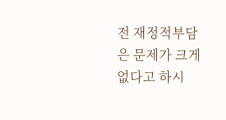전 재정적부담은 문제가 크게 없다고 하시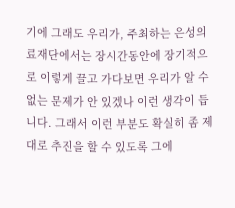기에 그래도 우리가, 주최하는 은성의료재단에서는 장시간동안에 장기적으로 이렇게 끌고 가다보면 우리가 알 수 없는 문제가 안 있겠나 이런 생각이 듭니다. 그래서 이런 부분도 확실히 좀 제대로 추진을 할 수 있도록 그에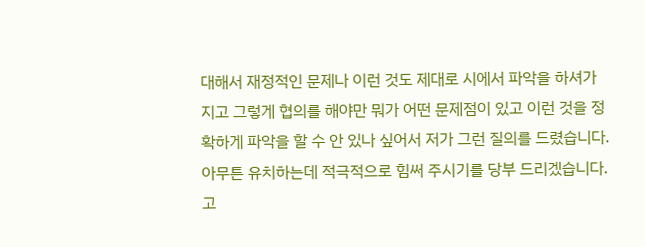대해서 재정적인 문제나 이런 것도 제대로 시에서 파악을 하셔가지고 그렇게 협의를 해야만 뭐가 어떤 문제점이 있고 이런 것을 정확하게 파악을 할 수 안 있나 싶어서 저가 그런 질의를 드렸습니다. 아무튼 유치하는데 적극적으로 힘써 주시기를 당부 드리겠습니다. 고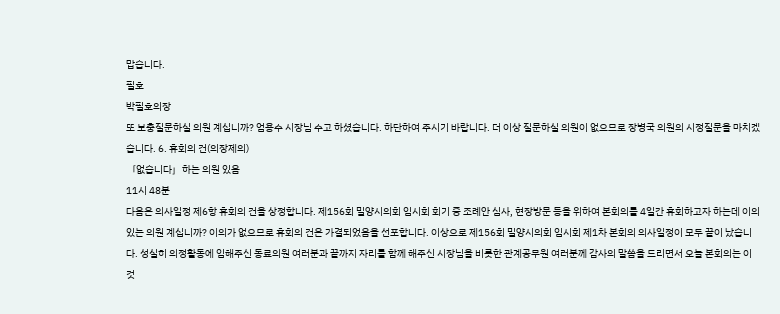맙습니다.
필호
박필호의장
또 보충질문하실 의원 계십니까? 엄용수 시장님 수고 하셨습니다. 하단하여 주시기 바랍니다. 더 이상 질문하실 의원이 없으므로 장병국 의원의 시정질문을 마치겠습니다. 6. 휴회의 건(의장제의)
「없습니다」하는 의원 있음
11시 48분
다음은 의사일정 제6항 휴회의 건을 상정합니다. 제156회 밀양시의회 임시회 회기 중 조례안 심사, 현장방문 등을 위하여 본회의를 4일간 휴회하고자 하는데 이의 있는 의원 계십니까? 이의가 없으므로 휴회의 건은 가결되었음을 선포합니다. 이상으로 제156회 밀양시의회 임시회 제1차 본회의 의사일정이 모두 끝이 났습니다. 성실히 의정활동에 임해주신 동료의원 여러분과 끝까지 자리를 함께 해주신 시장님을 비롯한 관계공무원 여러분께 감사의 말씀을 드리면서 오늘 본회의는 이것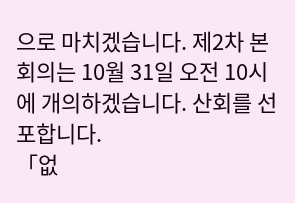으로 마치겠습니다. 제2차 본회의는 10월 31일 오전 10시에 개의하겠습니다. 산회를 선포합니다.
「없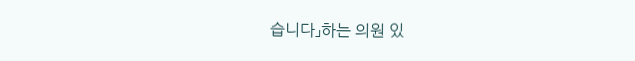습니다」하는 의원 있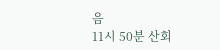음
11시 50분 산회